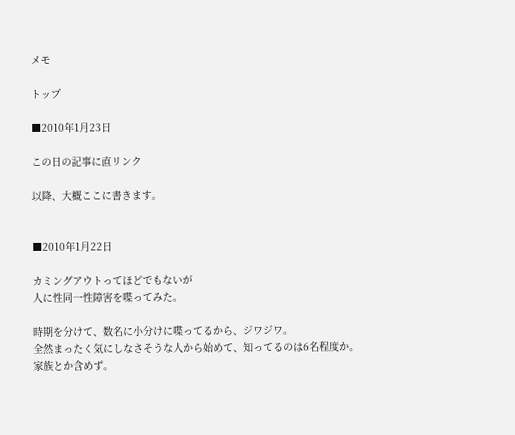メモ

トップ

■2010年1月23日

この日の記事に直リンク

以降、大概ここに書きます。


■2010年1月22日

カミングアウトってほどでもないが
人に性同一性障害を喋ってみた。

時期を分けて、数名に小分けに喋ってるから、ジワジワ。
全然まったく気にしなさそうな人から始めて、知ってるのは6名程度か。
家族とか含めず。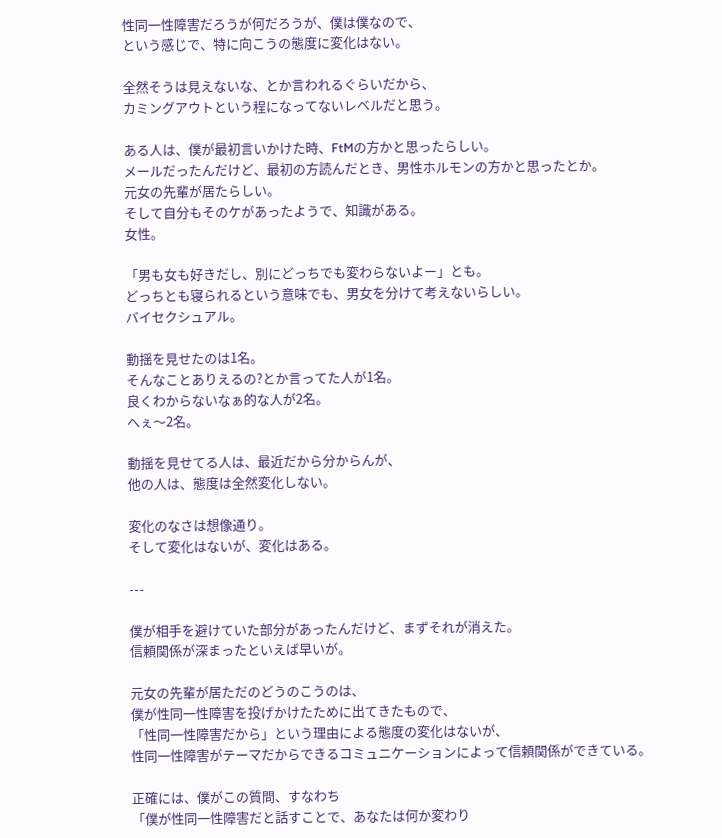性同一性障害だろうが何だろうが、僕は僕なので、
という感じで、特に向こうの態度に変化はない。

全然そうは見えないな、とか言われるぐらいだから、
カミングアウトという程になってないレベルだと思う。

ある人は、僕が最初言いかけた時、FtMの方かと思ったらしい。
メールだったんだけど、最初の方読んだとき、男性ホルモンの方かと思ったとか。
元女の先輩が居たらしい。
そして自分もそのケがあったようで、知識がある。
女性。

「男も女も好きだし、別にどっちでも変わらないよー」とも。
どっちとも寝られるという意味でも、男女を分けて考えないらしい。
バイセクシュアル。

動揺を見せたのは1名。
そんなことありえるの?とか言ってた人が1名。
良くわからないなぁ的な人が2名。
へぇ〜2名。

動揺を見せてる人は、最近だから分からんが、
他の人は、態度は全然変化しない。

変化のなさは想像通り。
そして変化はないが、変化はある。

---

僕が相手を避けていた部分があったんだけど、まずそれが消えた。
信頼関係が深まったといえば早いが。

元女の先輩が居ただのどうのこうのは、
僕が性同一性障害を投げかけたために出てきたもので、
「性同一性障害だから」という理由による態度の変化はないが、
性同一性障害がテーマだからできるコミュニケーションによって信頼関係ができている。

正確には、僕がこの質問、すなわち
「僕が性同一性障害だと話すことで、あなたは何か変わり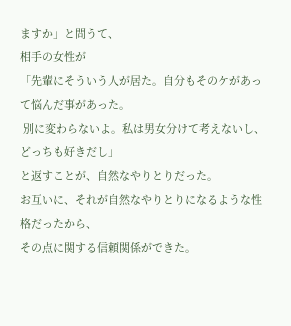ますか」と問うて、
相手の女性が
「先輩にそういう人が居た。自分もそのケがあって悩んだ事があった。
 別に変わらないよ。私は男女分けて考えないし、どっちも好きだし」
と返すことが、自然なやりとりだった。
お互いに、それが自然なやりとりになるような性格だったから、
その点に関する信頼関係ができた。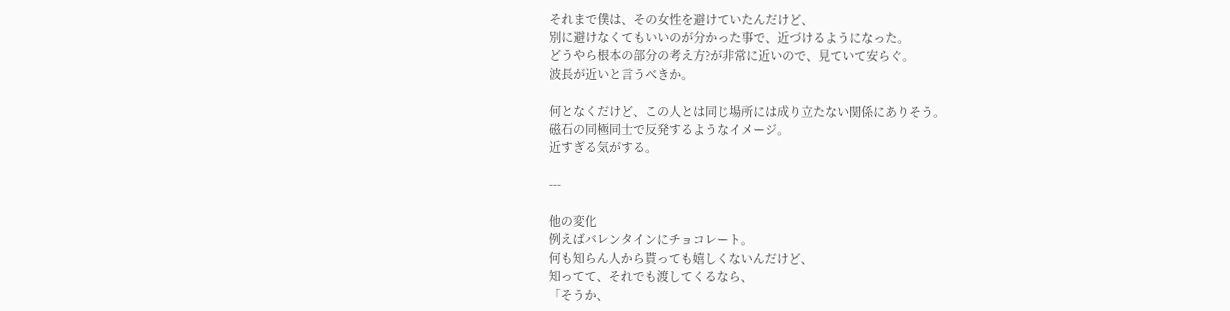それまで僕は、その女性を避けていたんだけど、
別に避けなくてもいいのが分かった事で、近づけるようになった。
どうやら根本の部分の考え方?が非常に近いので、見ていて安らぐ。
波長が近いと言うべきか。

何となくだけど、この人とは同じ場所には成り立たない関係にありそう。
磁石の同極同士で反発するようなイメージ。
近すぎる気がする。

---

他の変化
例えばバレンタインにチョコレート。
何も知らん人から貰っても嬉しくないんだけど、
知ってて、それでも渡してくるなら、
「そうか、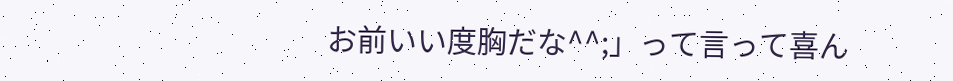お前いい度胸だな^^;」って言って喜ん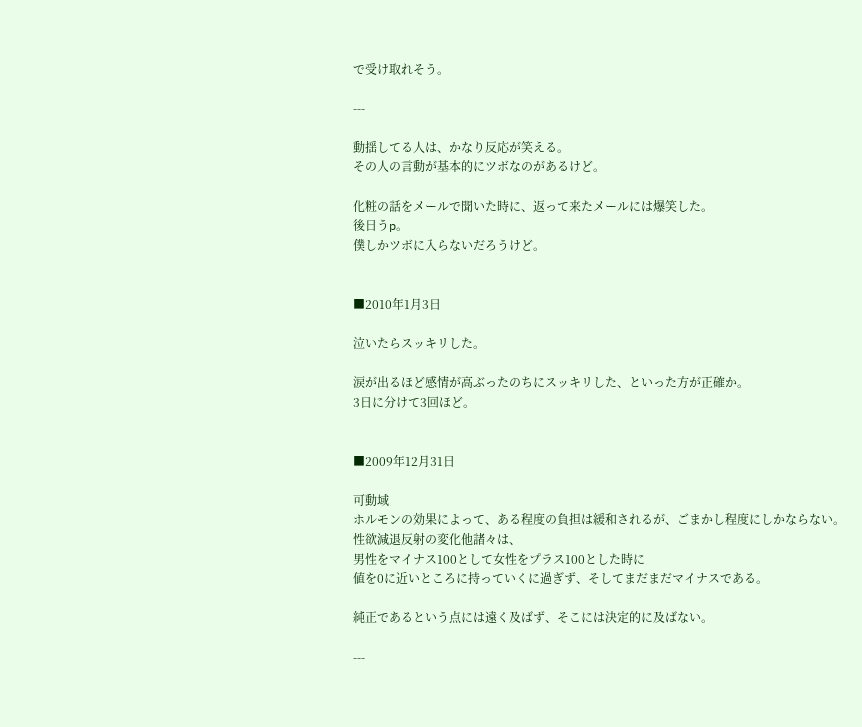で受け取れそう。

---

動揺してる人は、かなり反応が笑える。
その人の言動が基本的にツボなのがあるけど。

化粧の話をメールで聞いた時に、返って来たメールには爆笑した。
後日うp。
僕しかツボに入らないだろうけど。


■2010年1月3日

泣いたらスッキリした。

涙が出るほど感情が高ぶったのちにスッキリした、といった方が正確か。
3日に分けて3回ほど。


■2009年12月31日

可動域
ホルモンの効果によって、ある程度の負担は緩和されるが、ごまかし程度にしかならない。
性欲減退反射の変化他諸々は、
男性をマイナス100として女性をプラス100とした時に
値を0に近いところに持っていくに過ぎず、そしてまだまだマイナスである。

純正であるという点には遠く及ばず、そこには決定的に及ばない。

---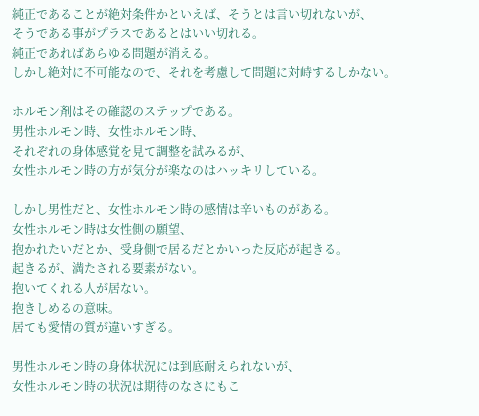純正であることが絶対条件かといえば、そうとは言い切れないが、
そうである事がプラスであるとはいい切れる。
純正であればあらゆる問題が消える。
しかし絶対に不可能なので、それを考慮して問題に対峙するしかない。

ホルモン剤はその確認のステップである。
男性ホルモン時、女性ホルモン時、
それぞれの身体感覚を見て調整を試みるが、
女性ホルモン時の方が気分が楽なのはハッキリしている。

しかし男性だと、女性ホルモン時の感情は辛いものがある。
女性ホルモン時は女性側の願望、
抱かれたいだとか、受身側で居るだとかいった反応が起きる。
起きるが、満たされる要素がない。
抱いてくれる人が居ない。
抱きしめるの意味。
居ても愛情の質が違いすぎる。

男性ホルモン時の身体状況には到底耐えられないが、
女性ホルモン時の状況は期待のなさにもこ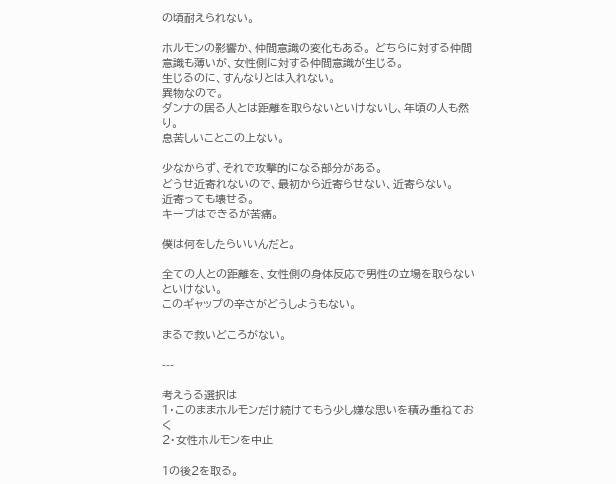の頃耐えられない。

ホルモンの影響か、仲間意識の変化もある。 どちらに対する仲間意識も薄いが、女性側に対する仲間意識が生じる。
生じるのに、すんなりとは入れない。
異物なので。
ダンナの居る人とは距離を取らないといけないし、年頃の人も然り。
息苦しいことこの上ない。

少なからず、それで攻撃的になる部分がある。
どうせ近寄れないので、最初から近寄らせない、近寄らない。
近寄っても壊せる。
キープはできるが苦痛。

僕は何をしたらいいんだと。

全ての人との距離を、女性側の身体反応で男性の立場を取らないといけない。
このギャップの辛さがどうしようもない。

まるで救いどころがない。

---

考えうる選択は
1・このままホルモンだけ続けてもう少し嫌な思いを積み重ねておく
2・女性ホルモンを中止

1の後2を取る。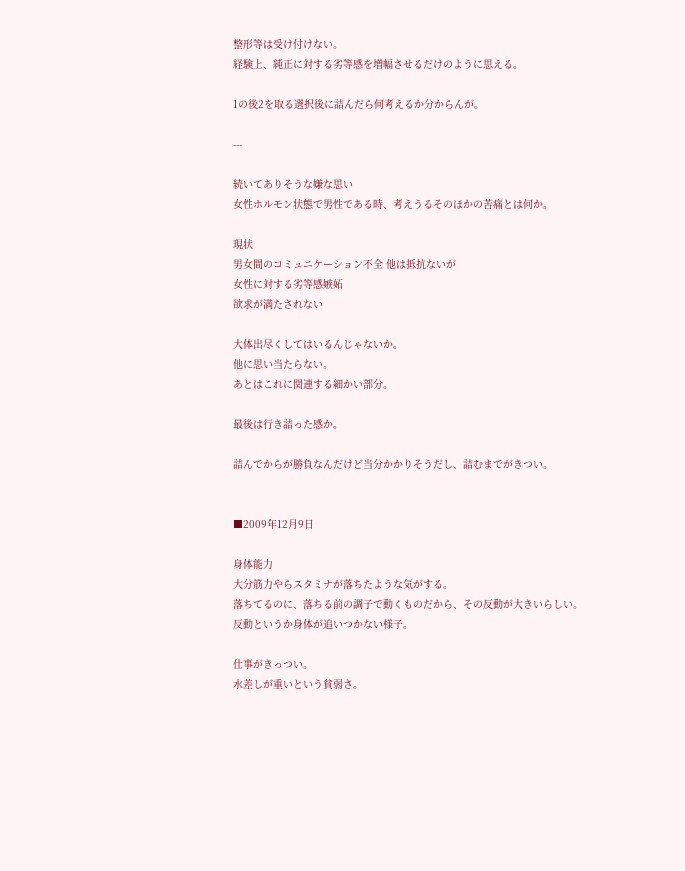整形等は受け付けない。
経験上、純正に対する劣等感を増幅させるだけのように思える。

1の後2を取る選択後に詰んだら何考えるか分からんが。

---

続いてありそうな嫌な思い
女性ホルモン状態で男性である時、考えうるそのほかの苦痛とは何か。

現状
男女間のコミュニケーション不全 他は抵抗ないが
女性に対する劣等感嫉妬
欲求が満たされない

大体出尽くしてはいるんじゃないか。
他に思い当たらない。
あとはこれに関連する細かい部分。

最後は行き詰った感か。

詰んでからが勝負なんだけど当分かかりそうだし、詰むまでがきつい。


■2009年12月9日

身体能力
大分筋力やらスタミナが落ちたような気がする。
落ちてるのに、落ちる前の調子で動くものだから、その反動が大きいらしい。
反動というか身体が追いつかない様子。

仕事がきっつい。
水差しが重いという貧弱さ。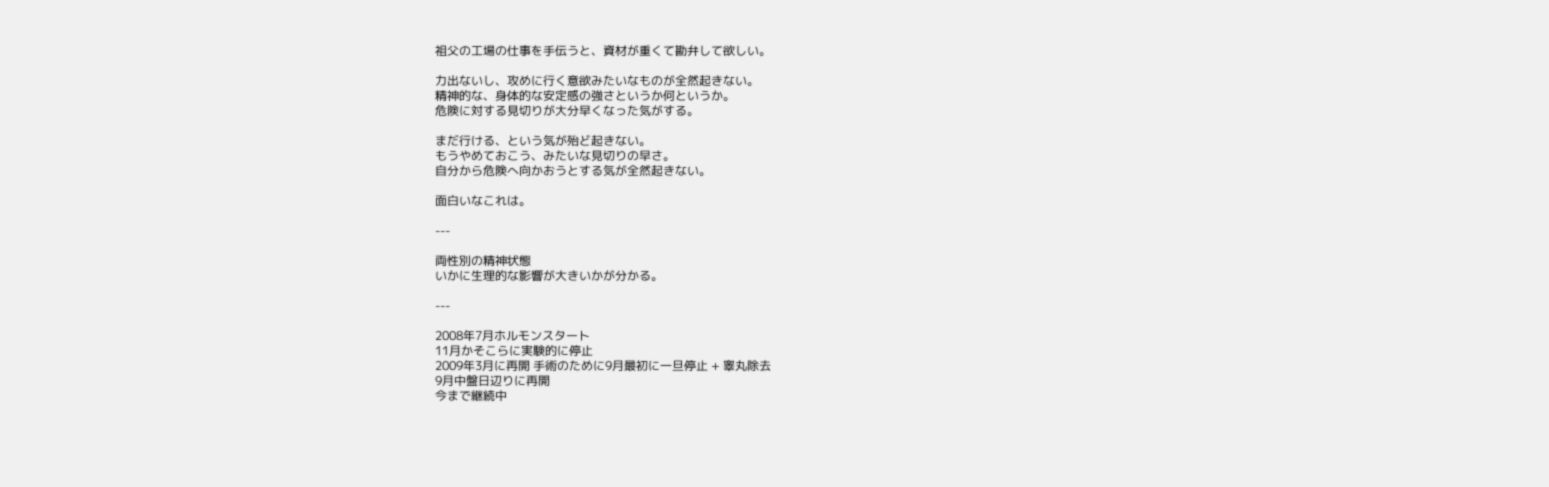祖父の工場の仕事を手伝うと、資材が重くて勘弁して欲しい。

力出ないし、攻めに行く意欲みたいなものが全然起きない。
精神的な、身体的な安定感の強さというか何というか。
危険に対する見切りが大分早くなった気がする。

まだ行ける、という気が殆ど起きない。
もうやめておこう、みたいな見切りの早さ。
自分から危険へ向かおうとする気が全然起きない。

面白いなこれは。

---

両性別の精神状態
いかに生理的な影響が大きいかが分かる。

---

2008年7月ホルモンスタート
11月かそこらに実験的に停止
2009年3月に再開 手術のために9月最初に一旦停止 + 睾丸除去
9月中盤日辺りに再開
今まで継続中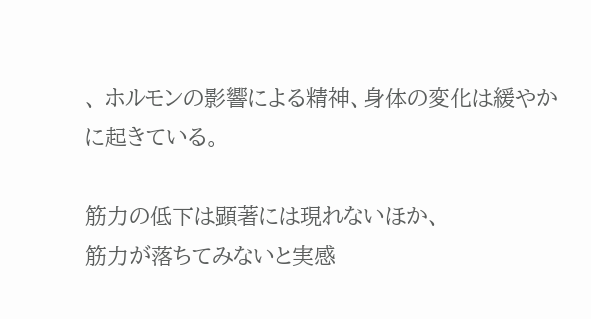、 ホルモンの影響による精神、身体の変化は緩やかに起きている。

筋力の低下は顕著には現れないほか、
筋力が落ちてみないと実感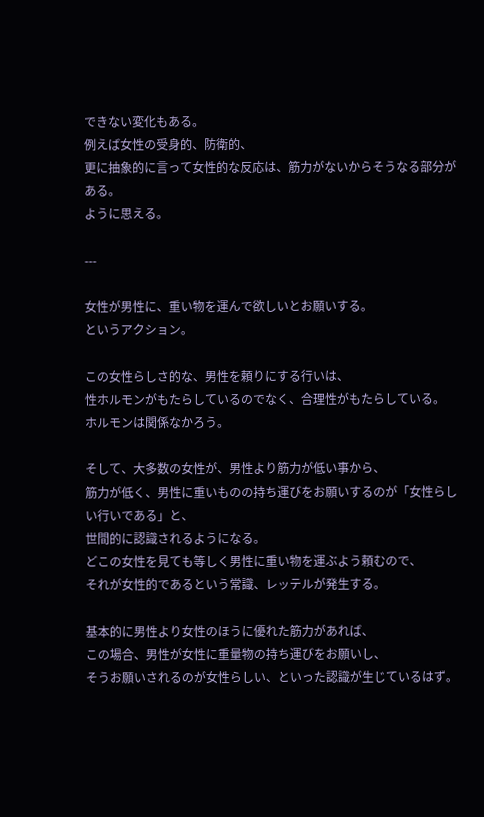できない変化もある。
例えば女性の受身的、防衛的、
更に抽象的に言って女性的な反応は、筋力がないからそうなる部分がある。
ように思える。

---

女性が男性に、重い物を運んで欲しいとお願いする。
というアクション。

この女性らしさ的な、男性を頼りにする行いは、
性ホルモンがもたらしているのでなく、合理性がもたらしている。
ホルモンは関係なかろう。

そして、大多数の女性が、男性より筋力が低い事から、
筋力が低く、男性に重いものの持ち運びをお願いするのが「女性らしい行いである」と、
世間的に認識されるようになる。
どこの女性を見ても等しく男性に重い物を運ぶよう頼むので、
それが女性的であるという常識、レッテルが発生する。

基本的に男性より女性のほうに優れた筋力があれば、
この場合、男性が女性に重量物の持ち運びをお願いし、
そうお願いされるのが女性らしい、といった認識が生じているはず。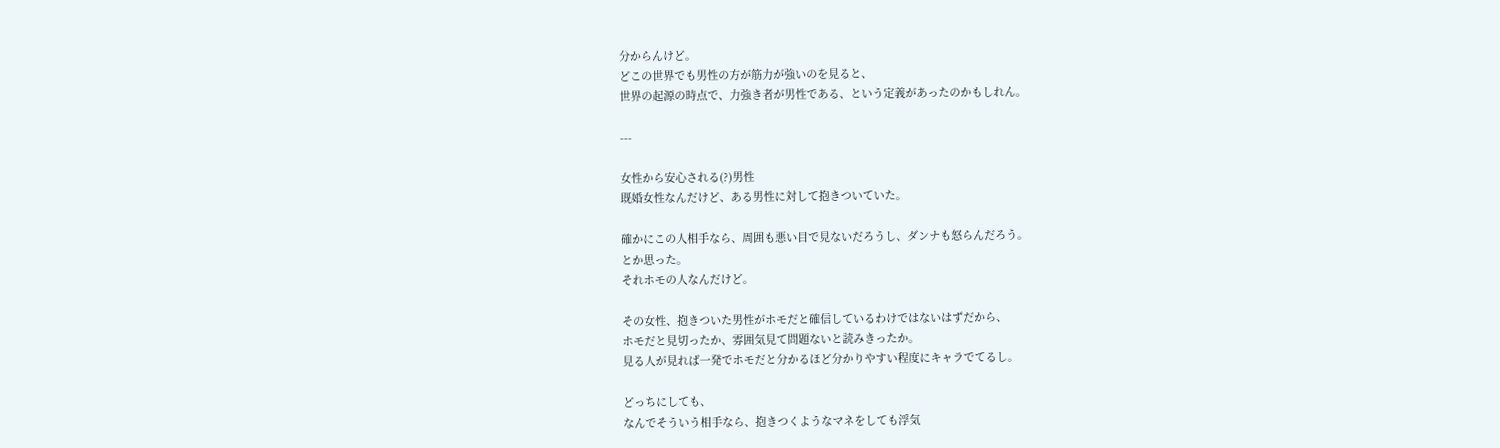分からんけど。
どこの世界でも男性の方が筋力が強いのを見ると、
世界の起源の時点で、力強き者が男性である、という定義があったのかもしれん。

---

女性から安心される(?)男性
既婚女性なんだけど、ある男性に対して抱きついていた。

確かにこの人相手なら、周囲も悪い目で見ないだろうし、ダンナも怒らんだろう。
とか思った。
それホモの人なんだけど。

その女性、抱きついた男性がホモだと確信しているわけではないはずだから、
ホモだと見切ったか、雰囲気見て問題ないと読みきったか。
見る人が見れば一発でホモだと分かるほど分かりやすい程度にキャラでてるし。

どっちにしても、
なんでそういう相手なら、抱きつくようなマネをしても浮気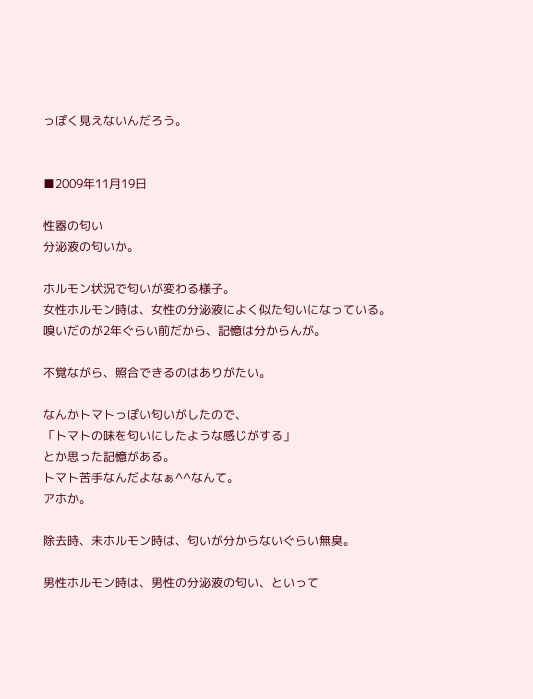っぽく見えないんだろう。


■2009年11月19日

性器の匂い
分泌液の匂いか。

ホルモン状況で匂いが変わる様子。
女性ホルモン時は、女性の分泌液によく似た匂いになっている。
嗅いだのが2年ぐらい前だから、記憶は分からんが。

不覚ながら、照合できるのはありがたい。

なんかトマトっぽい匂いがしたので、
「トマトの味を匂いにしたような感じがする」
とか思った記憶がある。
トマト苦手なんだよなぁ^^なんて。
アホか。

除去時、未ホルモン時は、匂いが分からないぐらい無臭。

男性ホルモン時は、男性の分泌液の匂い、といって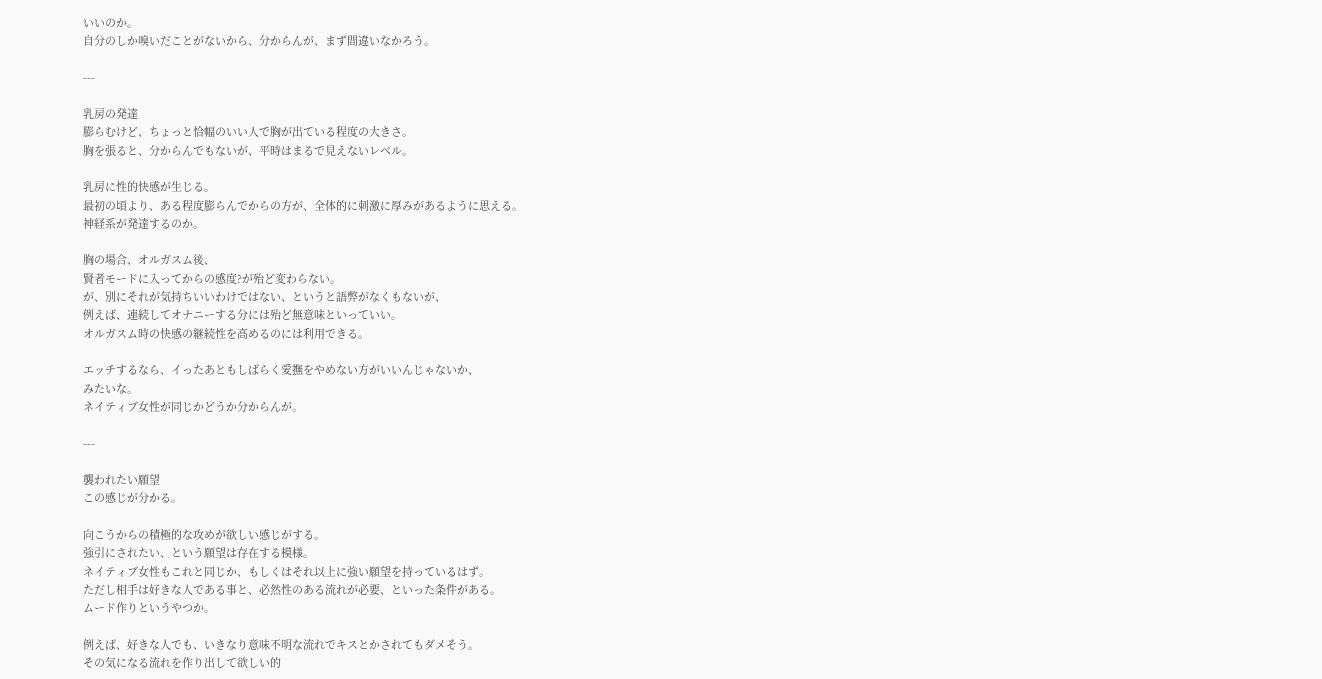いいのか。
自分のしか嗅いだことがないから、分からんが、まず間違いなかろう。

---

乳房の発達
膨らむけど、ちょっと恰幅のいい人で胸が出ている程度の大きさ。
胸を張ると、分からんでもないが、平時はまるで見えないレベル。

乳房に性的快感が生じる。
最初の頃より、ある程度膨らんでからの方が、全体的に刺激に厚みがあるように思える。
神経系が発達するのか。

胸の場合、オルガスム後、
賢者モードに入ってからの感度?が殆ど変わらない。
が、別にそれが気持ちいいわけではない、というと語弊がなくもないが、
例えば、連続してオナニーする分には殆ど無意味といっていい。
オルガスム時の快感の継続性を高めるのには利用できる。

エッチするなら、イったあともしばらく愛撫をやめない方がいいんじゃないか、
みたいな。
ネイティブ女性が同じかどうか分からんが。

---

襲われたい願望
この感じが分かる。

向こうからの積極的な攻めが欲しい感じがする。
強引にされたい、という願望は存在する模様。
ネイティブ女性もこれと同じか、もしくはそれ以上に強い願望を持っているはず。
ただし相手は好きな人である事と、必然性のある流れが必要、といった条件がある。
ムード作りというやつか。

例えば、好きな人でも、いきなり意味不明な流れでキスとかされてもダメそう。
その気になる流れを作り出して欲しい的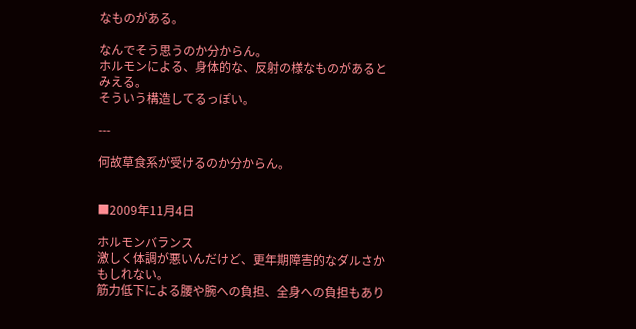なものがある。

なんでそう思うのか分からん。
ホルモンによる、身体的な、反射の様なものがあるとみえる。
そういう構造してるっぽい。

---

何故草食系が受けるのか分からん。


■2009年11月4日

ホルモンバランス
激しく体調が悪いんだけど、更年期障害的なダルさかもしれない。
筋力低下による腰や腕への負担、全身への負担もあり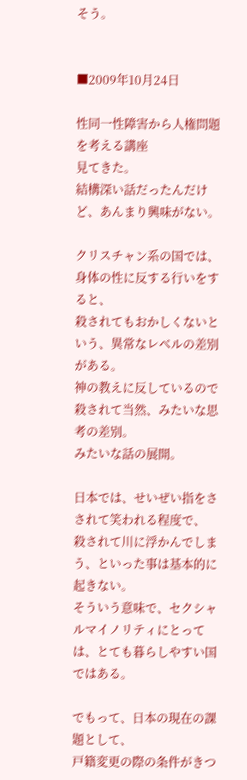そう。


■2009年10月24日

性同一性障害から人権問題を考える講座
見てきた。
結構深い話だったんだけど、あんまり興味がない。

クリスチャン系の国では、身体の性に反する行いをすると、
殺されてもおかしくないという、異常なレベルの差別がある。
神の教えに反しているので殺されて当然、みたいな思考の差別。
みたいな話の展開。

日本では、せいぜい指をさされて笑われる程度で、
殺されて川に浮かんでしまう、といった事は基本的に起きない。
そういう意味で、セクシャルマイノリティにとっては、とても暮らしやすい国ではある。

でもって、日本の現在の課題として、
戸籍変更の際の条件がきつ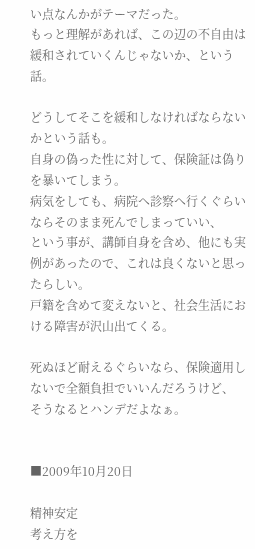い点なんかがテーマだった。
もっと理解があれば、この辺の不自由は緩和されていくんじゃないか、という話。

どうしてそこを緩和しなければならないかという話も。
自身の偽った性に対して、保険証は偽りを暴いてしまう。
病気をしても、病院へ診察へ行くぐらいならそのまま死んでしまっていい、
という事が、講師自身を含め、他にも実例があったので、これは良くないと思ったらしい。
戸籍を含めて変えないと、社会生活における障害が沢山出てくる。

死ぬほど耐えるぐらいなら、保険適用しないで全額負担でいいんだろうけど、
そうなるとハンデだよなぁ。


■2009年10月20日

精神安定
考え方を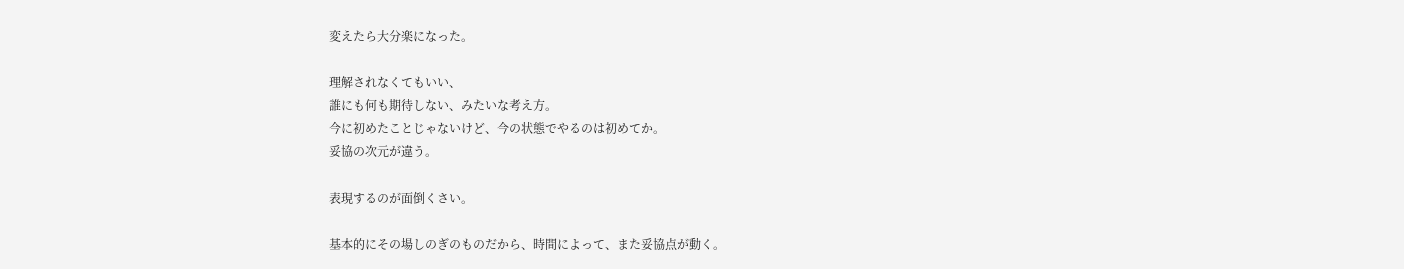変えたら大分楽になった。

理解されなくてもいい、
誰にも何も期待しない、みたいな考え方。
今に初めたことじゃないけど、今の状態でやるのは初めてか。
妥協の次元が違う。

表現するのが面倒くさい。

基本的にその場しのぎのものだから、時間によって、また妥協点が動く。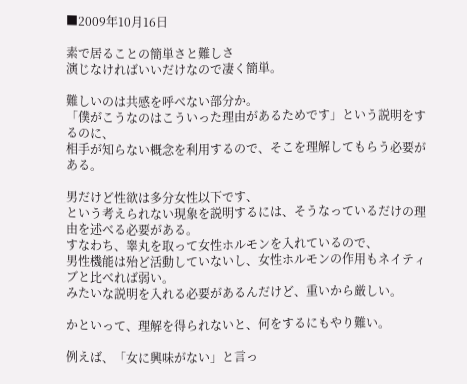■2009年10月16日

素で居ることの簡単さと難しさ
演じなければいいだけなので凄く簡単。

難しいのは共感を呼べない部分か。
「僕がこうなのはこういった理由があるためです」という説明をするのに、
相手が知らない概念を利用するので、そこを理解してもらう必要がある。

男だけど性欲は多分女性以下です、
という考えられない現象を説明するには、そうなっているだけの理由を述べる必要がある。
すなわち、睾丸を取って女性ホルモンを入れているので、
男性機能は殆ど活動していないし、女性ホルモンの作用もネイティブと比べれば弱い。
みたいな説明を入れる必要があるんだけど、重いから厳しい。

かといって、理解を得られないと、何をするにもやり難い。

例えば、「女に興味がない」と言っ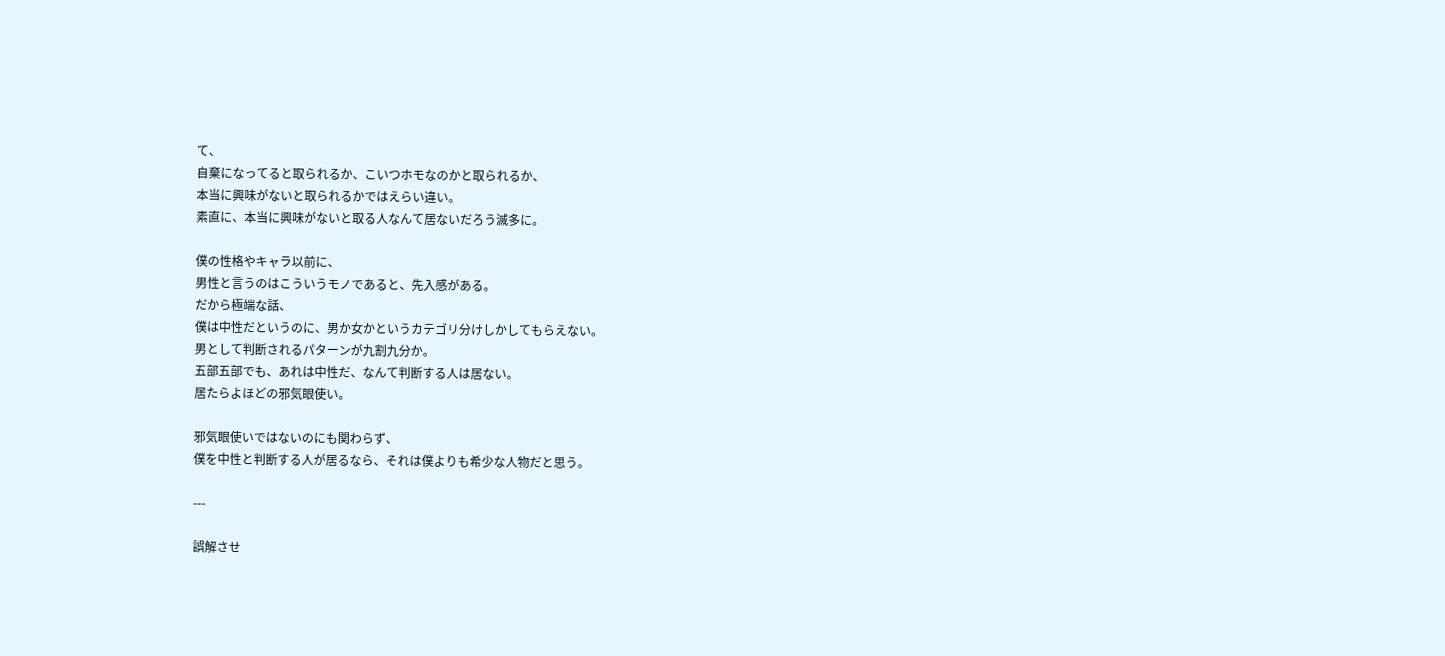て、
自棄になってると取られるか、こいつホモなのかと取られるか、
本当に興味がないと取られるかではえらい違い。
素直に、本当に興味がないと取る人なんて居ないだろう滅多に。

僕の性格やキャラ以前に、
男性と言うのはこういうモノであると、先入感がある。
だから極端な話、
僕は中性だというのに、男か女かというカテゴリ分けしかしてもらえない。
男として判断されるパターンが九割九分か。
五部五部でも、あれは中性だ、なんて判断する人は居ない。
居たらよほどの邪気眼使い。

邪気眼使いではないのにも関わらず、
僕を中性と判断する人が居るなら、それは僕よりも希少な人物だと思う。

---

誤解させ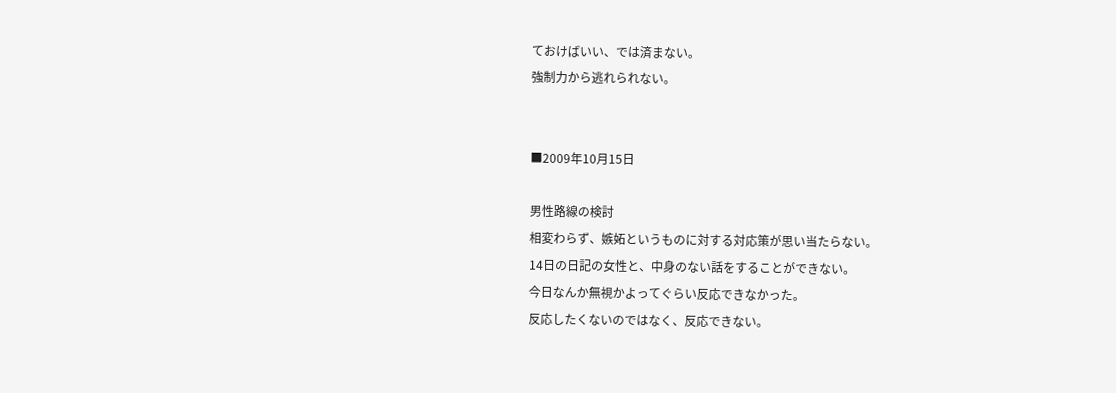ておけばいい、では済まない。
強制力から逃れられない。


■2009年10月15日

男性路線の検討
相変わらず、嫉妬というものに対する対応策が思い当たらない。
14日の日記の女性と、中身のない話をすることができない。
今日なんか無視かよってぐらい反応できなかった。
反応したくないのではなく、反応できない。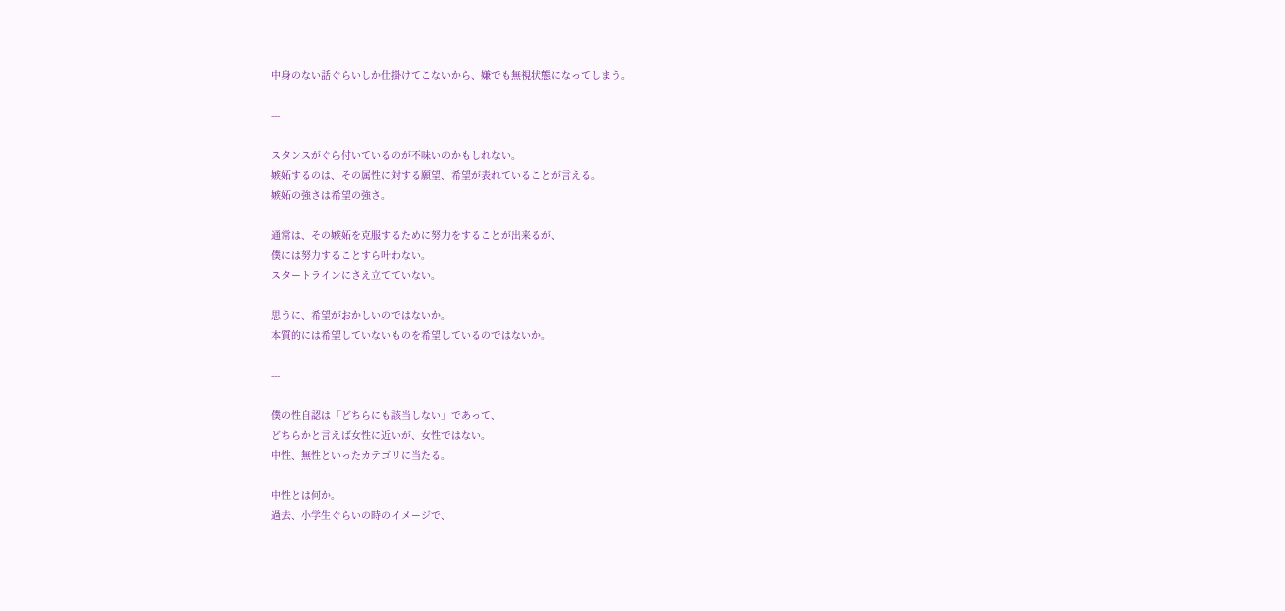中身のない話ぐらいしか仕掛けてこないから、嫌でも無視状態になってしまう。

---

スタンスがぐら付いているのが不味いのかもしれない。
嫉妬するのは、その属性に対する願望、希望が表れていることが言える。
嫉妬の強さは希望の強さ。

通常は、その嫉妬を克服するために努力をすることが出来るが、
僕には努力することすら叶わない。
スタートラインにさえ立てていない。

思うに、希望がおかしいのではないか。
本質的には希望していないものを希望しているのではないか。

---

僕の性自認は「どちらにも該当しない」であって、
どちらかと言えば女性に近いが、女性ではない。
中性、無性といったカテゴリに当たる。

中性とは何か。
過去、小学生ぐらいの時のイメージで、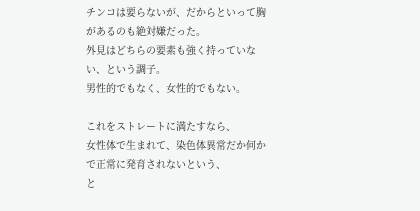チンコは要らないが、だからといって胸があるのも絶対嫌だった。
外見はどちらの要素も強く持っていない、という調子。
男性的でもなく、女性的でもない。

これをストレートに満たすなら、
女性体で生まれて、染色体異常だか何かで正常に発育されないという、
と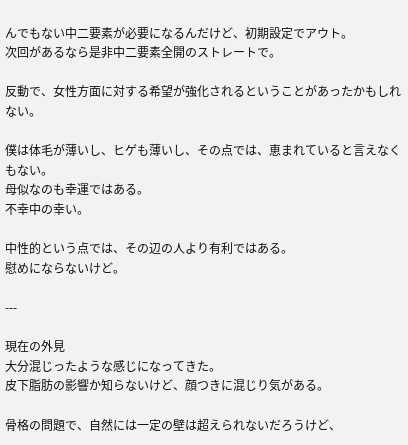んでもない中二要素が必要になるんだけど、初期設定でアウト。
次回があるなら是非中二要素全開のストレートで。

反動で、女性方面に対する希望が強化されるということがあったかもしれない。

僕は体毛が薄いし、ヒゲも薄いし、その点では、恵まれていると言えなくもない。
母似なのも幸運ではある。
不幸中の幸い。

中性的という点では、その辺の人より有利ではある。
慰めにならないけど。

---

現在の外見
大分混じったような感じになってきた。
皮下脂肪の影響か知らないけど、顔つきに混じり気がある。

骨格の問題で、自然には一定の壁は超えられないだろうけど、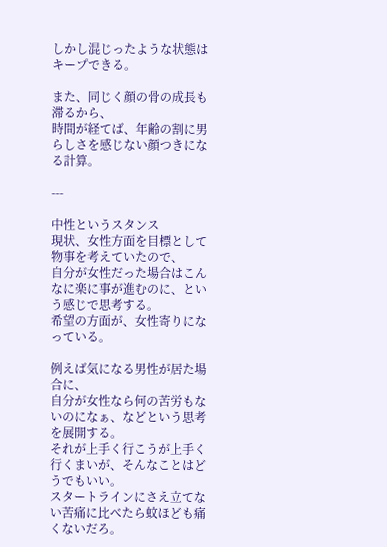しかし混じったような状態はキープできる。

また、同じく顔の骨の成長も滞るから、
時間が経てば、年齢の割に男らしさを感じない顔つきになる計算。

---

中性というスタンス
現状、女性方面を目標として物事を考えていたので、
自分が女性だった場合はこんなに楽に事が進むのに、という感じで思考する。
希望の方面が、女性寄りになっている。

例えば気になる男性が居た場合に、
自分が女性なら何の苦労もないのになぁ、などという思考を展開する。
それが上手く行こうが上手く行くまいが、そんなことはどうでもいい。
スタートラインにさえ立てない苦痛に比べたら蚊ほども痛くないだろ。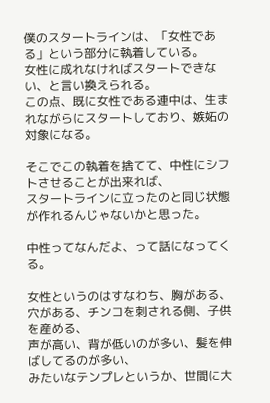僕のスタートラインは、「女性である」という部分に執着している。
女性に成れなければスタートできない、と言い換えられる。
この点、既に女性である連中は、生まれながらにスタートしており、嫉妬の対象になる。

そこでこの執着を捨てて、中性にシフトさせることが出来れば、
スタートラインに立ったのと同じ状態が作れるんじゃないかと思った。

中性ってなんだよ、って話になってくる。

女性というのはすなわち、胸がある、穴がある、チンコを刺される側、子供を産める、
声が高い、背が低いのが多い、髪を伸ばしてるのが多い、
みたいなテンプレというか、世間に大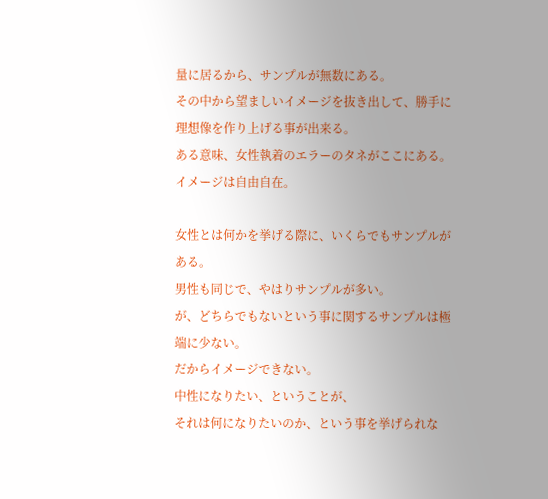量に居るから、サンプルが無数にある。
その中から望ましいイメージを抜き出して、勝手に理想像を作り上げる事が出来る。
ある意味、女性執着のエラーのタネがここにある。
イメージは自由自在。

女性とは何かを挙げる際に、いくらでもサンプルがある。
男性も同じで、やはりサンプルが多い。
が、どちらでもないという事に関するサンプルは極端に少ない。
だからイメージできない。
中性になりたい、ということが、
それは何になりたいのか、という事を挙げられな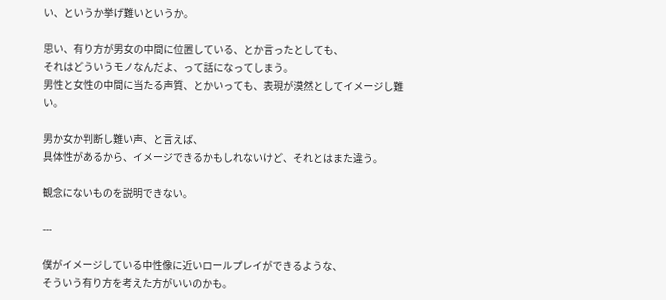い、というか挙げ難いというか。

思い、有り方が男女の中間に位置している、とか言ったとしても、
それはどういうモノなんだよ、って話になってしまう。
男性と女性の中間に当たる声質、とかいっても、表現が漠然としてイメージし難い。

男か女か判断し難い声、と言えば、
具体性があるから、イメージできるかもしれないけど、それとはまた違う。

観念にないものを説明できない。

---

僕がイメージしている中性像に近いロールプレイができるような、
そういう有り方を考えた方がいいのかも。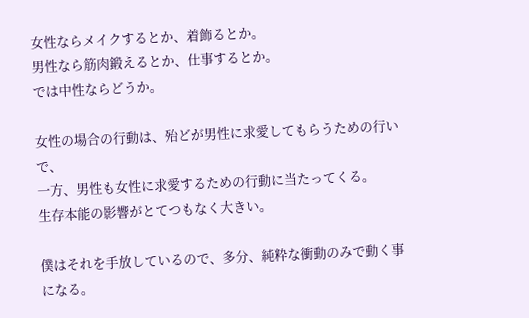女性ならメイクするとか、着飾るとか。
男性なら筋肉鍛えるとか、仕事するとか。
では中性ならどうか。

女性の場合の行動は、殆どが男性に求愛してもらうための行いで、
一方、男性も女性に求愛するための行動に当たってくる。
生存本能の影響がとてつもなく大きい。

僕はそれを手放しているので、多分、純粋な衝動のみで動く事になる。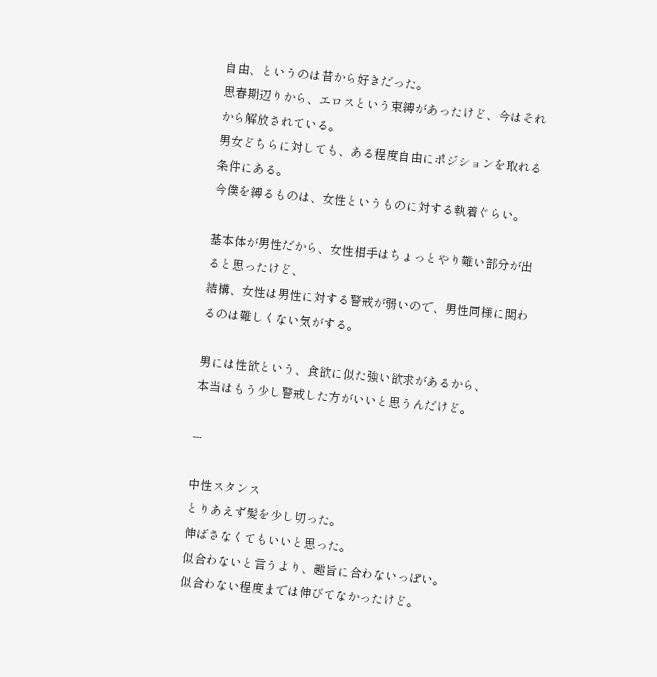自由、というのは昔から好きだった。
思春期辺りから、エロスという束縛があったけど、今はそれから解放されている。
男女どちらに対しても、ある程度自由にポジションを取れる条件にある。
今僕を縛るものは、女性というものに対する執着ぐらい。

基本体が男性だから、女性相手はちょっとやり難い部分が出ると思ったけど、
結構、女性は男性に対する警戒が弱いので、男性同様に関わるのは難しくない気がする。

男には性欲という、食欲に似た強い欲求があるから、
本当はもう少し警戒した方がいいと思うんだけど。

---

中性スタンス
とりあえず髪を少し切った。
伸ばさなくてもいいと思った。
似合わないと言うより、趣旨に合わないっぽい。
似合わない程度までは伸びてなかったけど。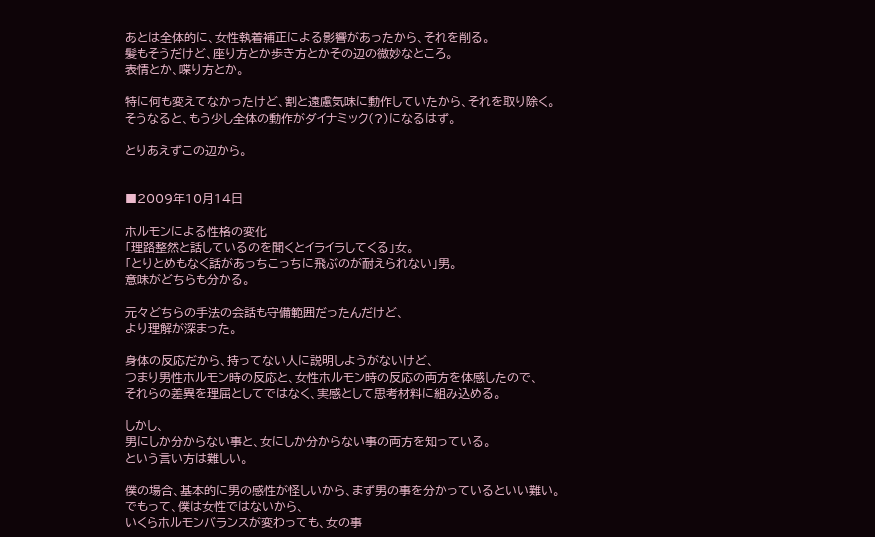あとは全体的に、女性執着補正による影響があったから、それを削る。
髪もそうだけど、座り方とか歩き方とかその辺の微妙なところ。
表情とか、喋り方とか。

特に何も変えてなかったけど、割と遠慮気味に動作していたから、それを取り除く。
そうなると、もう少し全体の動作がダイナミック(?)になるはず。

とりあえずこの辺から。


■2009年10月14日

ホルモンによる性格の変化
「理路整然と話しているのを聞くとイライラしてくる」女。
「とりとめもなく話があっちこっちに飛ぶのが耐えられない」男。
意味がどちらも分かる。

元々どちらの手法の会話も守備範囲だったんだけど、
より理解が深まった。

身体の反応だから、持ってない人に説明しようがないけど、
つまり男性ホルモン時の反応と、女性ホルモン時の反応の両方を体感したので、
それらの差異を理屈としてではなく、実感として思考材料に組み込める。

しかし、
男にしか分からない事と、女にしか分からない事の両方を知っている。
という言い方は難しい。

僕の場合、基本的に男の感性が怪しいから、まず男の事を分かっているといい難い。
でもって、僕は女性ではないから、
いくらホルモンバランスが変わっても、女の事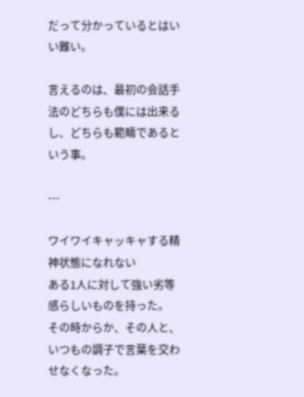だって分かっているとはいい難い。

言えるのは、最初の会話手法のどちらも僕には出来るし、どちらも範疇であるという事。

---

ワイワイキャッキャする精神状態になれない
ある1人に対して強い劣等感らしいものを持った。
その時からか、その人と、いつもの調子で言葉を交わせなくなった。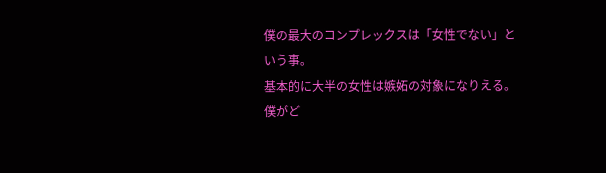僕の最大のコンプレックスは「女性でない」という事。
基本的に大半の女性は嫉妬の対象になりえる。
僕がど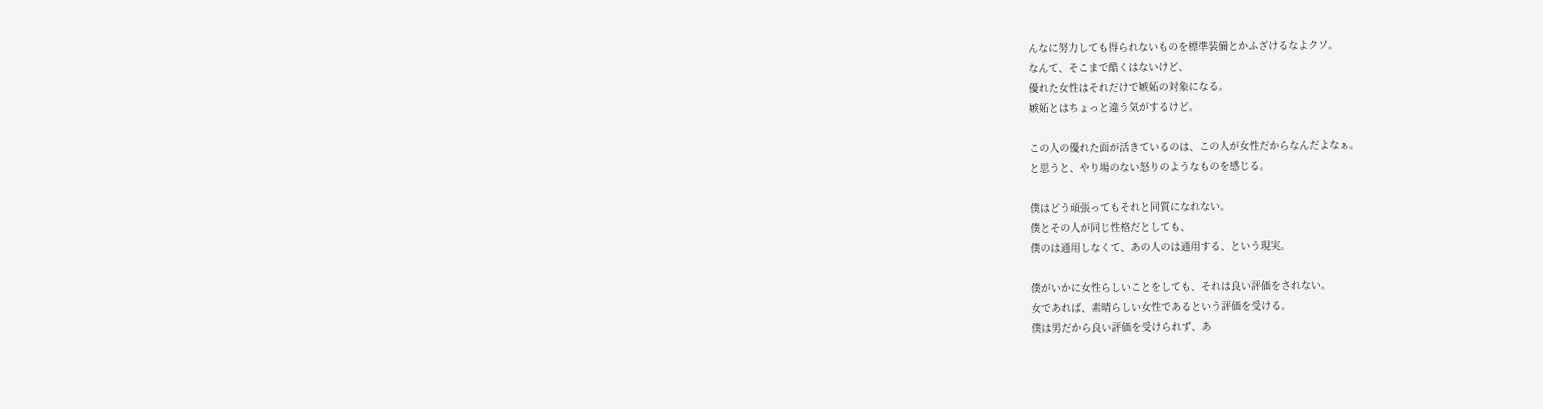んなに努力しても得られないものを標準装備とかふざけるなよクソ。
なんて、そこまで酷くはないけど、
優れた女性はそれだけで嫉妬の対象になる。
嫉妬とはちょっと違う気がするけど。

この人の優れた面が活きているのは、この人が女性だからなんだよなぁ。
と思うと、やり場のない怒りのようなものを感じる。

僕はどう頑張ってもそれと同質になれない。
僕とその人が同じ性格だとしても、
僕のは通用しなくて、あの人のは通用する、という現実。

僕がいかに女性らしいことをしても、それは良い評価をされない。
女であれば、素晴らしい女性であるという評価を受ける。
僕は男だから良い評価を受けられず、あ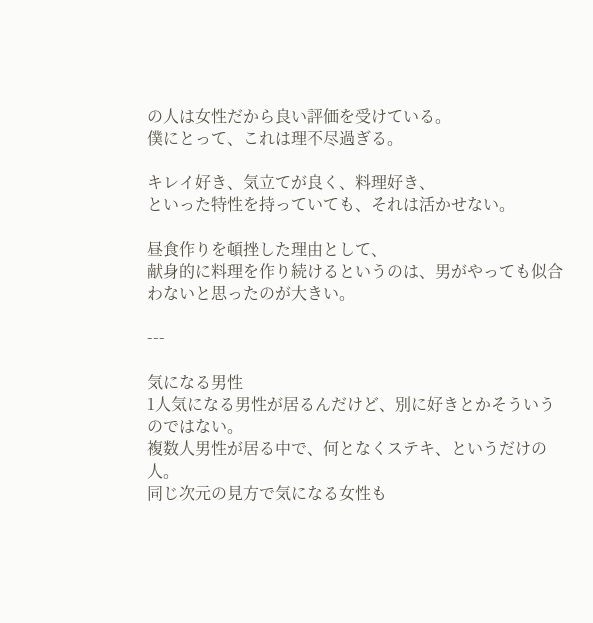の人は女性だから良い評価を受けている。
僕にとって、これは理不尽過ぎる。

キレイ好き、気立てが良く、料理好き、
といった特性を持っていても、それは活かせない。

昼食作りを頓挫した理由として、
献身的に料理を作り続けるというのは、男がやっても似合わないと思ったのが大きい。

---

気になる男性
1人気になる男性が居るんだけど、別に好きとかそういうのではない。
複数人男性が居る中で、何となくステキ、というだけの人。
同じ次元の見方で気になる女性も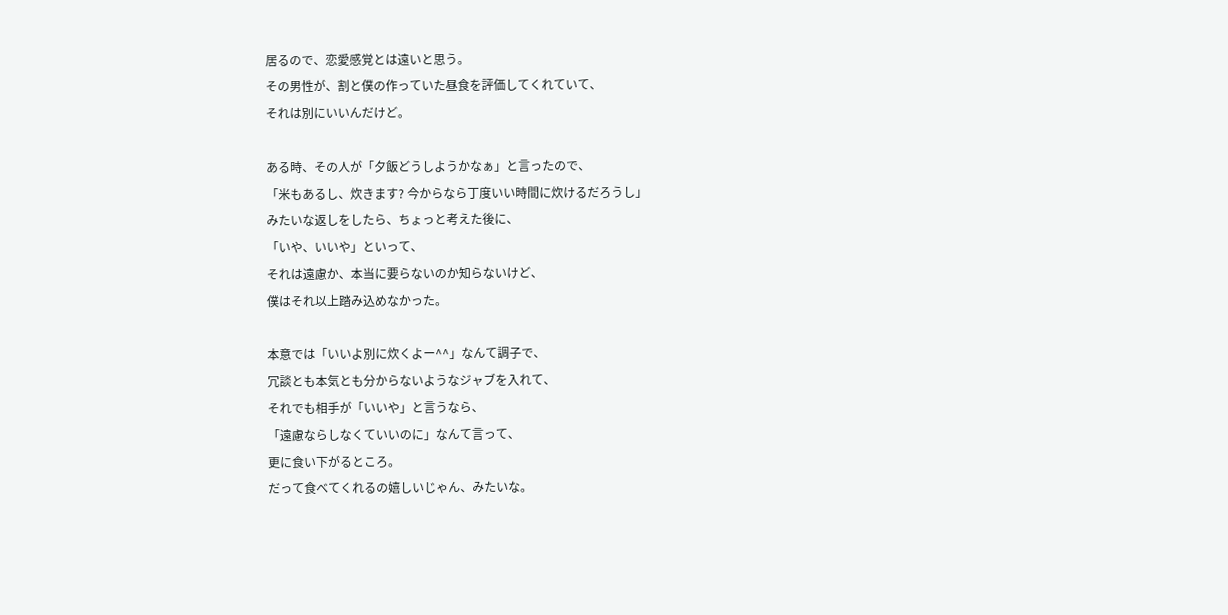居るので、恋愛感覚とは遠いと思う。
その男性が、割と僕の作っていた昼食を評価してくれていて、
それは別にいいんだけど。

ある時、その人が「夕飯どうしようかなぁ」と言ったので、
「米もあるし、炊きます? 今からなら丁度いい時間に炊けるだろうし」
みたいな返しをしたら、ちょっと考えた後に、
「いや、いいや」といって、
それは遠慮か、本当に要らないのか知らないけど、
僕はそれ以上踏み込めなかった。

本意では「いいよ別に炊くよー^^」なんて調子で、
冗談とも本気とも分からないようなジャブを入れて、
それでも相手が「いいや」と言うなら、
「遠慮ならしなくていいのに」なんて言って、
更に食い下がるところ。
だって食べてくれるの嬉しいじゃん、みたいな。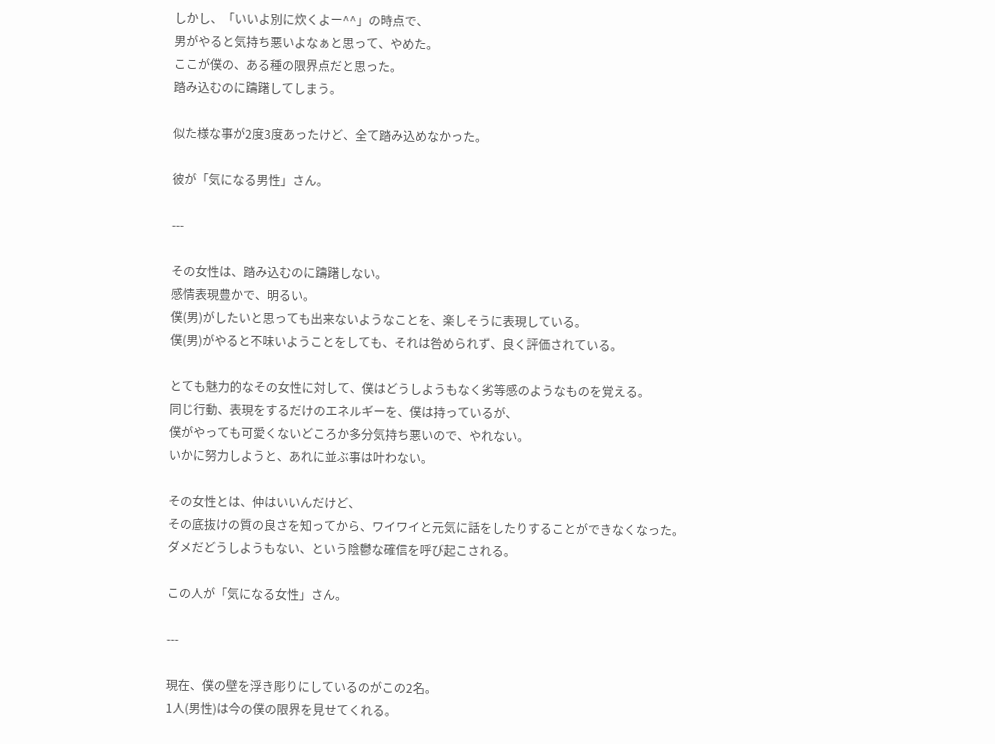しかし、「いいよ別に炊くよー^^」の時点で、
男がやると気持ち悪いよなぁと思って、やめた。
ここが僕の、ある種の限界点だと思った。
踏み込むのに躊躇してしまう。

似た様な事が2度3度あったけど、全て踏み込めなかった。

彼が「気になる男性」さん。

---

その女性は、踏み込むのに躊躇しない。
感情表現豊かで、明るい。
僕(男)がしたいと思っても出来ないようなことを、楽しそうに表現している。
僕(男)がやると不味いようことをしても、それは咎められず、良く評価されている。

とても魅力的なその女性に対して、僕はどうしようもなく劣等感のようなものを覚える。
同じ行動、表現をするだけのエネルギーを、僕は持っているが、
僕がやっても可愛くないどころか多分気持ち悪いので、やれない。
いかに努力しようと、あれに並ぶ事は叶わない。

その女性とは、仲はいいんだけど、
その底抜けの質の良さを知ってから、ワイワイと元気に話をしたりすることができなくなった。
ダメだどうしようもない、という陰鬱な確信を呼び起こされる。

この人が「気になる女性」さん。

---

現在、僕の壁を浮き彫りにしているのがこの2名。
1人(男性)は今の僕の限界を見せてくれる。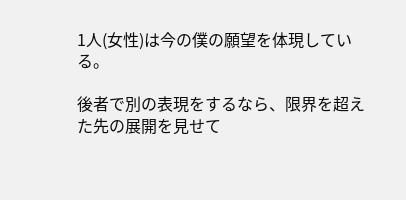1人(女性)は今の僕の願望を体現している。

後者で別の表現をするなら、限界を超えた先の展開を見せて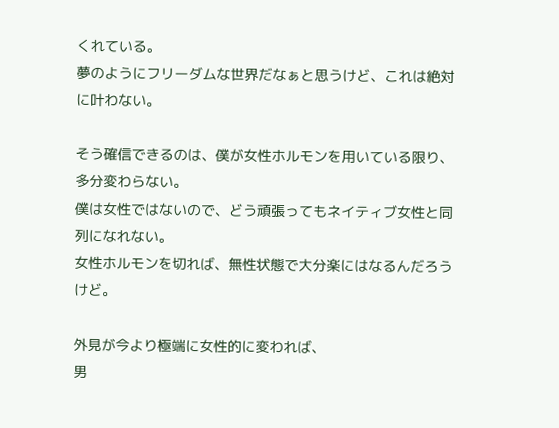くれている。
夢のようにフリーダムな世界だなぁと思うけど、これは絶対に叶わない。

そう確信できるのは、僕が女性ホルモンを用いている限り、多分変わらない。
僕は女性ではないので、どう頑張ってもネイティブ女性と同列になれない。
女性ホルモンを切れば、無性状態で大分楽にはなるんだろうけど。

外見が今より極端に女性的に変われば、
男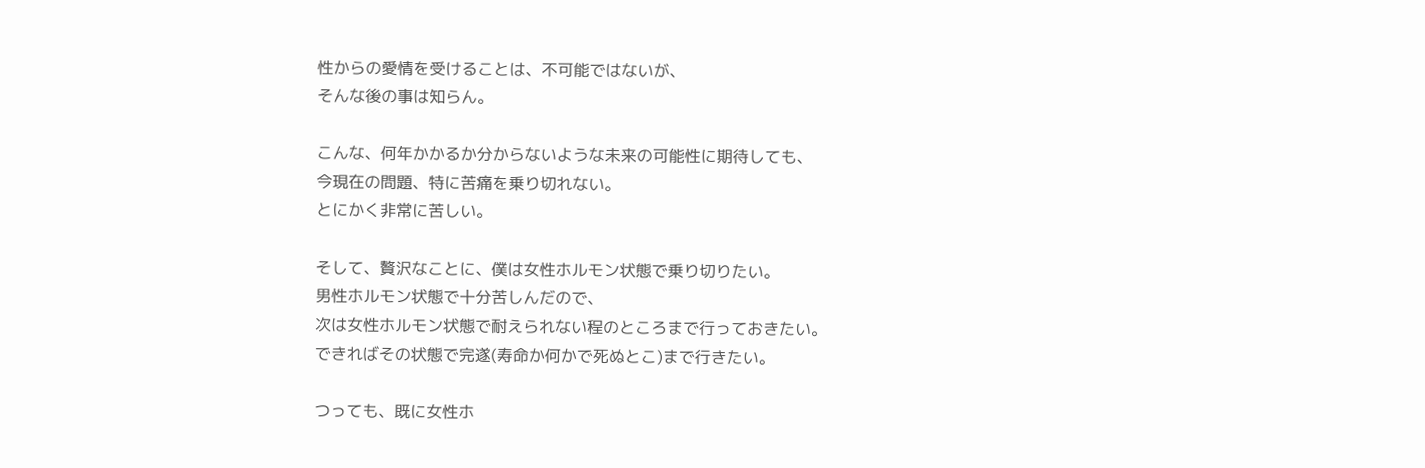性からの愛情を受けることは、不可能ではないが、
そんな後の事は知らん。

こんな、何年かかるか分からないような未来の可能性に期待しても、
今現在の問題、特に苦痛を乗り切れない。
とにかく非常に苦しい。

そして、贅沢なことに、僕は女性ホルモン状態で乗り切りたい。
男性ホルモン状態で十分苦しんだので、
次は女性ホルモン状態で耐えられない程のところまで行っておきたい。
できればその状態で完遂(寿命か何かで死ぬとこ)まで行きたい。

つっても、既に女性ホ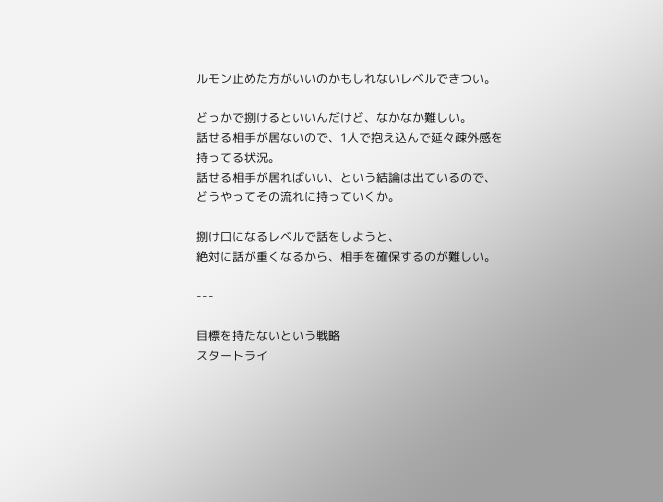ルモン止めた方がいいのかもしれないレベルできつい。

どっかで捌けるといいんだけど、なかなか難しい。
話せる相手が居ないので、1人で抱え込んで延々疎外感を持ってる状況。
話せる相手が居ればいい、という結論は出ているので、
どうやってその流れに持っていくか。

捌け口になるレベルで話をしようと、
絶対に話が重くなるから、相手を確保するのが難しい。

---

目標を持たないという戦略
スタートライ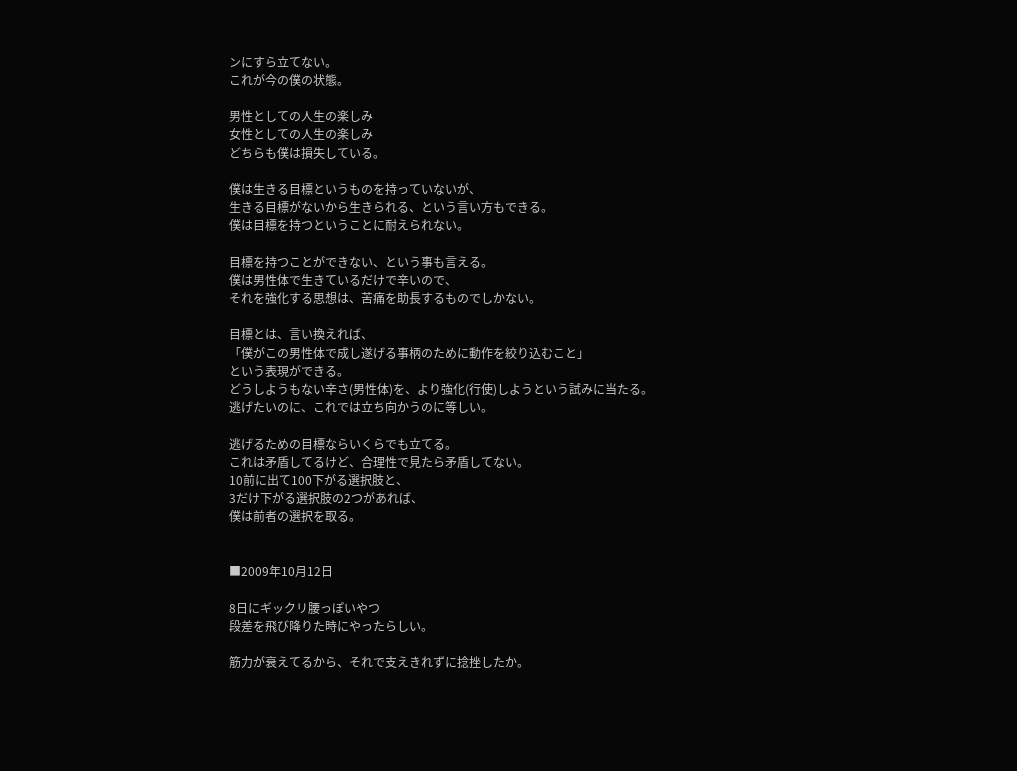ンにすら立てない。
これが今の僕の状態。

男性としての人生の楽しみ
女性としての人生の楽しみ
どちらも僕は損失している。

僕は生きる目標というものを持っていないが、
生きる目標がないから生きられる、という言い方もできる。
僕は目標を持つということに耐えられない。

目標を持つことができない、という事も言える。
僕は男性体で生きているだけで辛いので、
それを強化する思想は、苦痛を助長するものでしかない。

目標とは、言い換えれば、
「僕がこの男性体で成し遂げる事柄のために動作を絞り込むこと」
という表現ができる。
どうしようもない辛さ(男性体)を、より強化(行使)しようという試みに当たる。
逃げたいのに、これでは立ち向かうのに等しい。

逃げるための目標ならいくらでも立てる。
これは矛盾してるけど、合理性で見たら矛盾してない。
10前に出て100下がる選択肢と、
3だけ下がる選択肢の2つがあれば、
僕は前者の選択を取る。


■2009年10月12日

8日にギックリ腰っぽいやつ
段差を飛び降りた時にやったらしい。

筋力が衰えてるから、それで支えきれずに捻挫したか。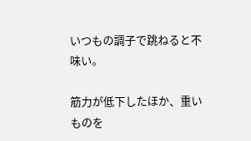いつもの調子で跳ねると不味い。

筋力が低下したほか、重いものを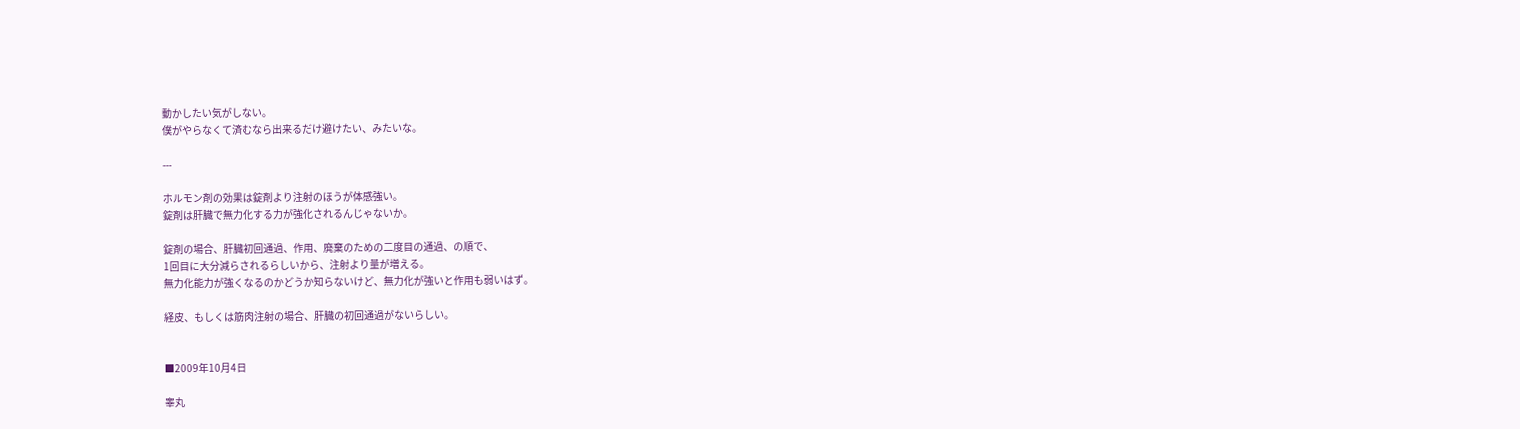動かしたい気がしない。
僕がやらなくて済むなら出来るだけ避けたい、みたいな。

---

ホルモン剤の効果は錠剤より注射のほうが体感強い。
錠剤は肝臓で無力化する力が強化されるんじゃないか。

錠剤の場合、肝臓初回通過、作用、廃棄のための二度目の通過、の順で、
1回目に大分減らされるらしいから、注射より量が増える。
無力化能力が強くなるのかどうか知らないけど、無力化が強いと作用も弱いはず。

経皮、もしくは筋肉注射の場合、肝臓の初回通過がないらしい。


■2009年10月4日

睾丸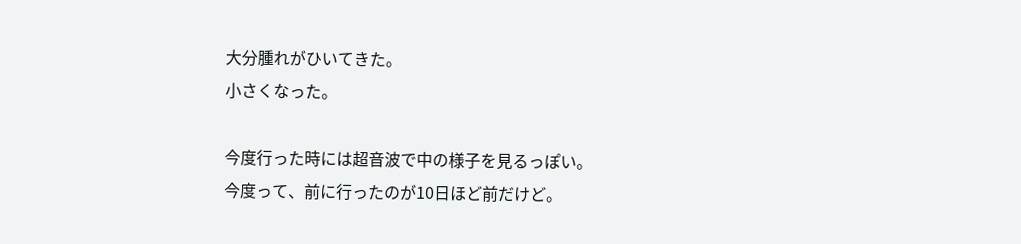大分腫れがひいてきた。
小さくなった。

今度行った時には超音波で中の様子を見るっぽい。
今度って、前に行ったのが10日ほど前だけど。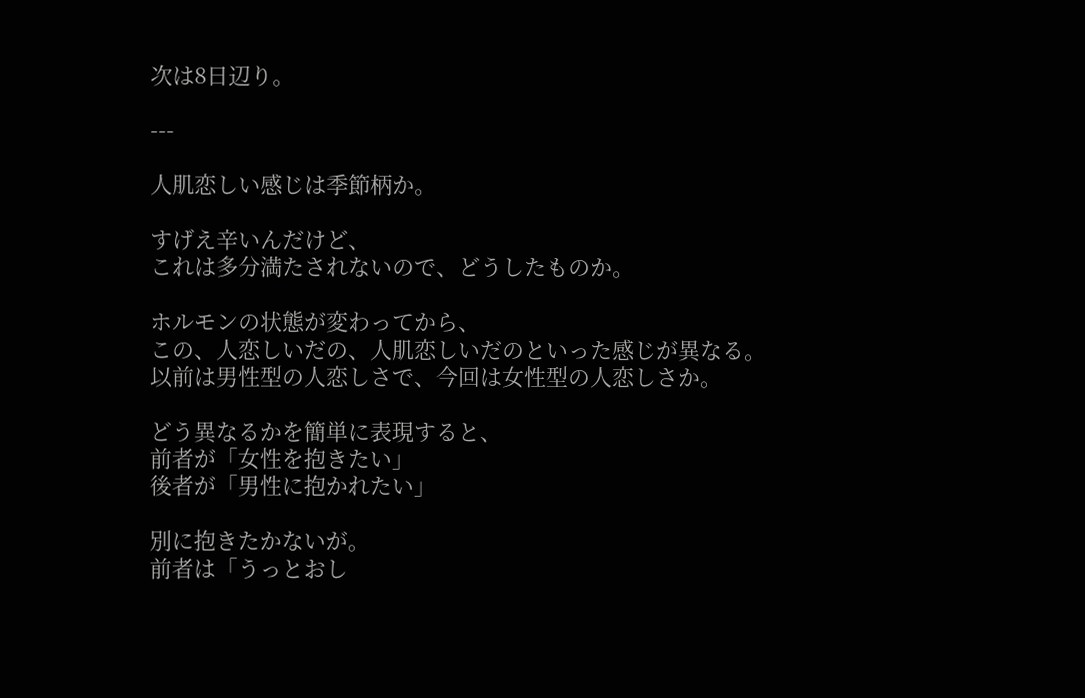次は8日辺り。

---

人肌恋しい感じは季節柄か。

すげえ辛いんだけど、
これは多分満たされないので、どうしたものか。

ホルモンの状態が変わってから、
この、人恋しいだの、人肌恋しいだのといった感じが異なる。
以前は男性型の人恋しさで、今回は女性型の人恋しさか。

どう異なるかを簡単に表現すると、
前者が「女性を抱きたい」
後者が「男性に抱かれたい」

別に抱きたかないが。
前者は「うっとおし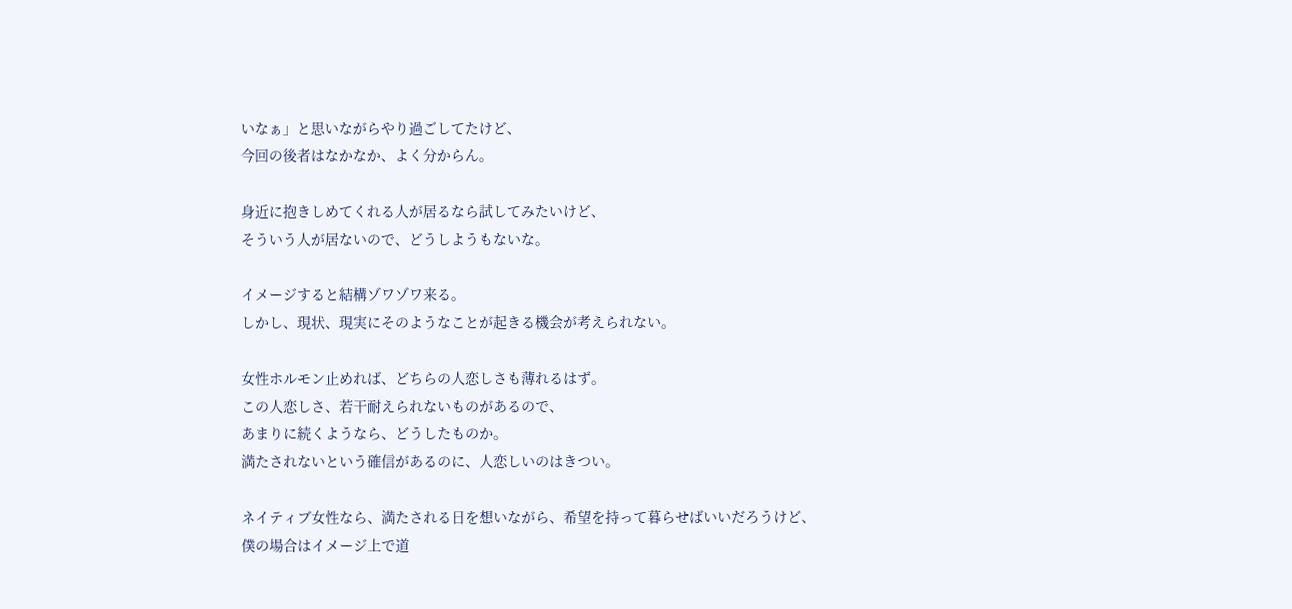いなぁ」と思いながらやり過ごしてたけど、
今回の後者はなかなか、よく分からん。

身近に抱きしめてくれる人が居るなら試してみたいけど、
そういう人が居ないので、どうしようもないな。

イメージすると結構ゾワゾワ来る。
しかし、現状、現実にそのようなことが起きる機会が考えられない。

女性ホルモン止めれば、どちらの人恋しさも薄れるはず。
この人恋しさ、若干耐えられないものがあるので、
あまりに続くようなら、どうしたものか。
満たされないという確信があるのに、人恋しいのはきつい。

ネイティブ女性なら、満たされる日を想いながら、希望を持って暮らせばいいだろうけど、
僕の場合はイメージ上で道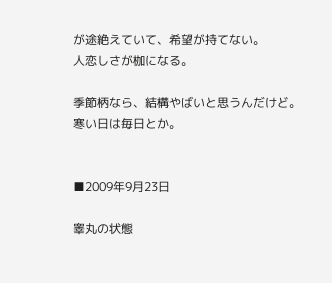が途絶えていて、希望が持てない。
人恋しさが枷になる。

季節柄なら、結構やばいと思うんだけど。
寒い日は毎日とか。


■2009年9月23日

睾丸の状態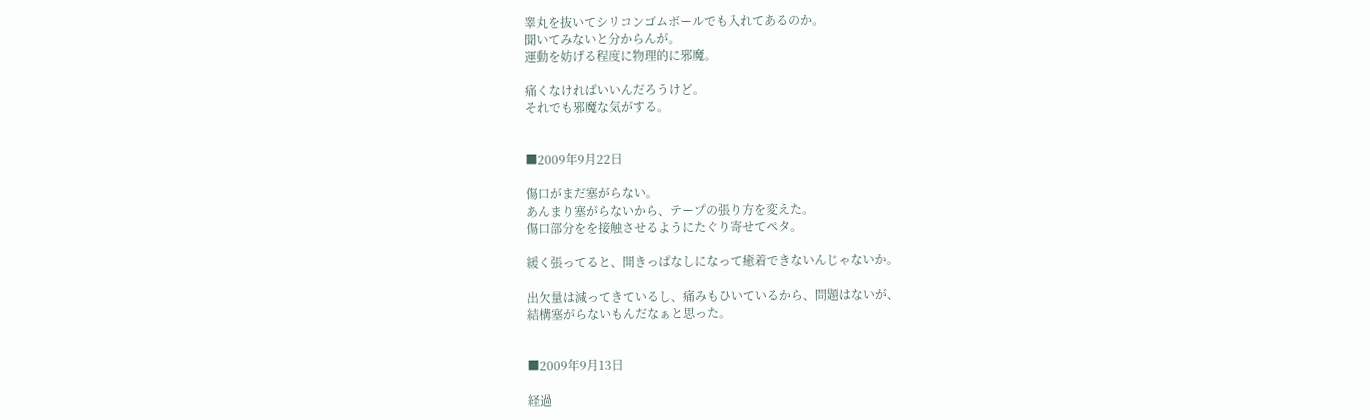睾丸を抜いてシリコンゴムボールでも入れてあるのか。
聞いてみないと分からんが。
運動を妨げる程度に物理的に邪魔。

痛くなければいいんだろうけど。
それでも邪魔な気がする。


■2009年9月22日

傷口がまだ塞がらない。
あんまり塞がらないから、テープの張り方を変えた。
傷口部分をを接触させるようにたぐり寄せてペタ。

緩く張ってると、開きっぱなしになって癒着できないんじゃないか。

出欠量は減ってきているし、痛みもひいているから、問題はないが、
結構塞がらないもんだなぁと思った。


■2009年9月13日

経過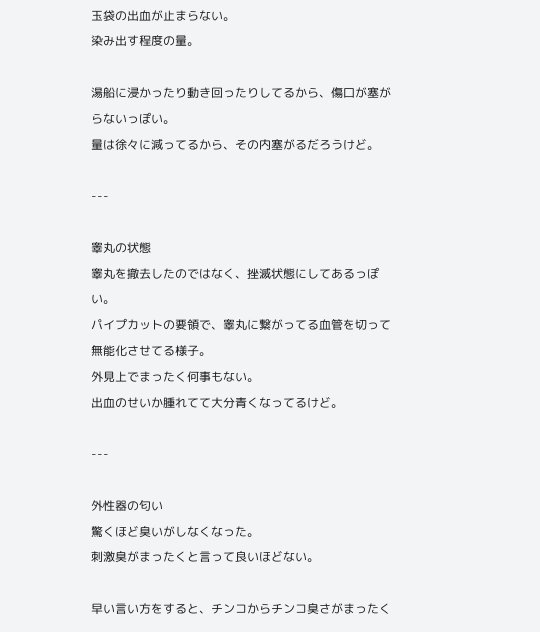玉袋の出血が止まらない。
染み出す程度の量。

湯船に浸かったり動き回ったりしてるから、傷口が塞がらないっぽい。
量は徐々に減ってるから、その内塞がるだろうけど。

---

睾丸の状態
睾丸を撤去したのではなく、挫滅状態にしてあるっぽい。
パイプカットの要領で、睾丸に繋がってる血管を切って無能化させてる様子。
外見上でまったく何事もない。
出血のせいか腫れてて大分青くなってるけど。

---

外性器の匂い
驚くほど臭いがしなくなった。
刺激臭がまったくと言って良いほどない。

早い言い方をすると、チンコからチンコ臭さがまったく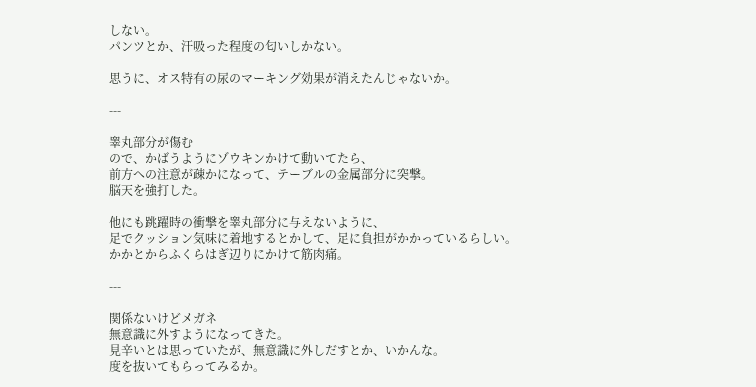しない。
パンツとか、汗吸った程度の匂いしかない。

思うに、オス特有の尿のマーキング効果が消えたんじゃないか。

---

睾丸部分が傷む
ので、かばうようにゾウキンかけて動いてたら、
前方への注意が疎かになって、テーブルの金属部分に突撃。
脳天を強打した。

他にも跳躍時の衝撃を睾丸部分に与えないように、
足でクッション気味に着地するとかして、足に負担がかかっているらしい。
かかとからふくらはぎ辺りにかけて筋肉痛。

---

関係ないけどメガネ
無意識に外すようになってきた。
見辛いとは思っていたが、無意識に外しだすとか、いかんな。
度を抜いてもらってみるか。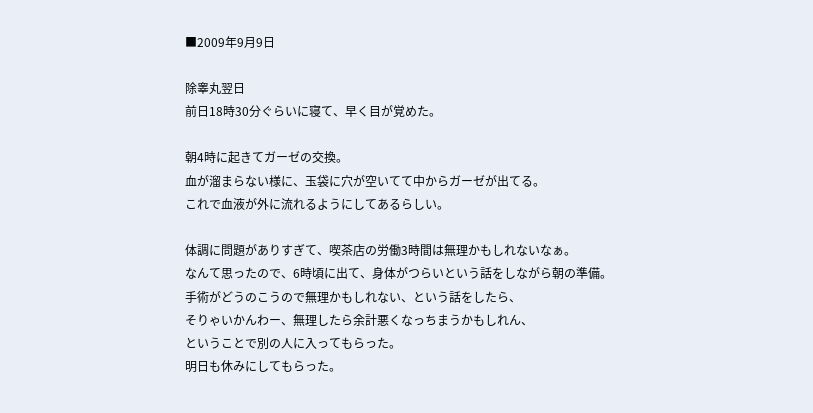■2009年9月9日

除睾丸翌日
前日18時30分ぐらいに寝て、早く目が覚めた。

朝4時に起きてガーゼの交換。
血が溜まらない様に、玉袋に穴が空いてて中からガーゼが出てる。
これで血液が外に流れるようにしてあるらしい。

体調に問題がありすぎて、喫茶店の労働3時間は無理かもしれないなぁ。
なんて思ったので、6時頃に出て、身体がつらいという話をしながら朝の準備。
手術がどうのこうので無理かもしれない、という話をしたら、
そりゃいかんわー、無理したら余計悪くなっちまうかもしれん、
ということで別の人に入ってもらった。
明日も休みにしてもらった。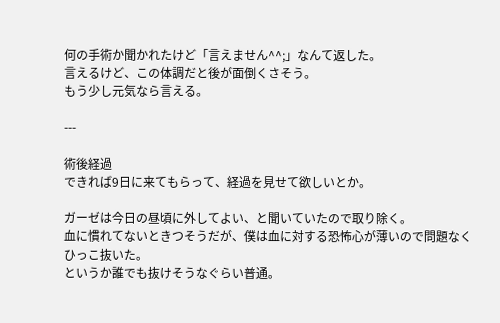何の手術か聞かれたけど「言えません^^;」なんて返した。
言えるけど、この体調だと後が面倒くさそう。
もう少し元気なら言える。

---

術後経過
できれば9日に来てもらって、経過を見せて欲しいとか。

ガーゼは今日の昼頃に外してよい、と聞いていたので取り除く。
血に慣れてないときつそうだが、僕は血に対する恐怖心が薄いので問題なくひっこ抜いた。
というか誰でも抜けそうなぐらい普通。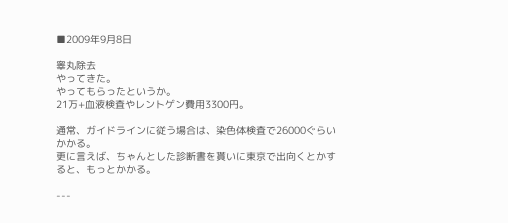■2009年9月8日

睾丸除去
やってきた。
やってもらったというか。
21万+血液検査やレントゲン費用3300円。

通常、ガイドラインに従う場合は、染色体検査で26000ぐらいかかる。
更に言えば、ちゃんとした診断書を貰いに東京で出向くとかすると、もっとかかる。

---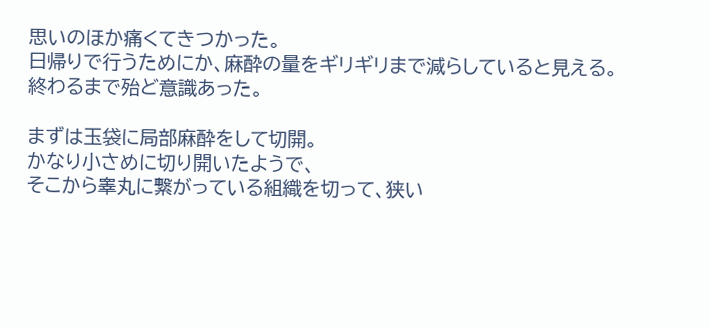思いのほか痛くてきつかった。
日帰りで行うためにか、麻酔の量をギリギリまで減らしていると見える。
終わるまで殆ど意識あった。

まずは玉袋に局部麻酔をして切開。
かなり小さめに切り開いたようで、
そこから睾丸に繋がっている組織を切って、狭い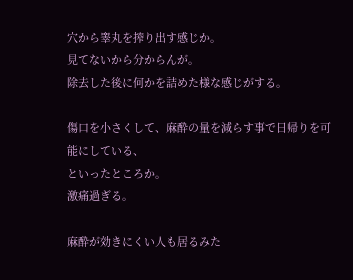穴から睾丸を搾り出す感じか。
見てないから分からんが。
除去した後に何かを詰めた様な感じがする。

傷口を小さくして、麻酔の量を減らす事で日帰りを可能にしている、
といったところか。
激痛過ぎる。

麻酔が効きにくい人も居るみた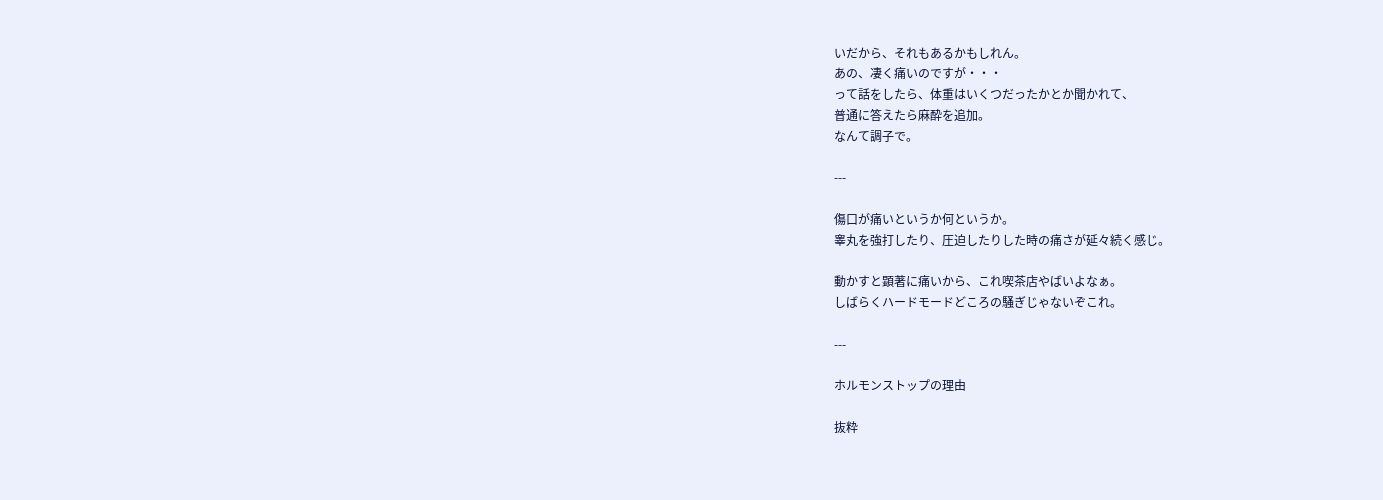いだから、それもあるかもしれん。
あの、凄く痛いのですが・・・
って話をしたら、体重はいくつだったかとか聞かれて、
普通に答えたら麻酔を追加。
なんて調子で。

---

傷口が痛いというか何というか。
睾丸を強打したり、圧迫したりした時の痛さが延々続く感じ。

動かすと顕著に痛いから、これ喫茶店やばいよなぁ。
しばらくハードモードどころの騒ぎじゃないぞこれ。

---

ホルモンストップの理由

抜粋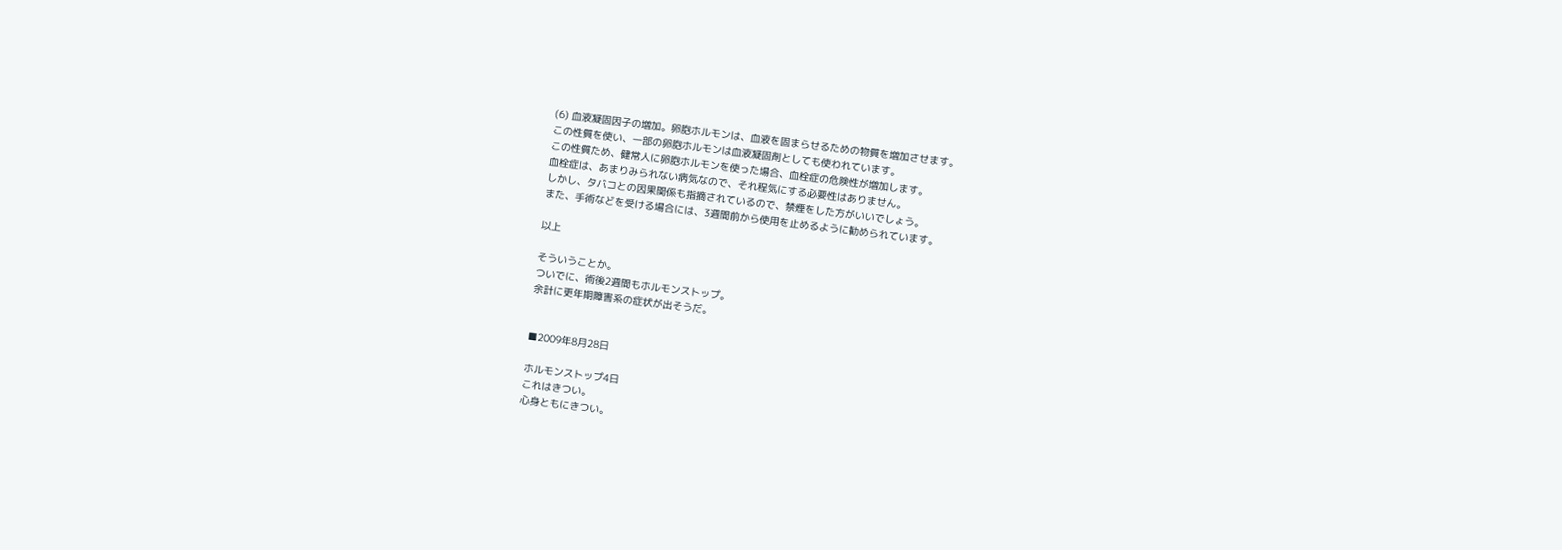(6) 血液凝固因子の増加。卵胞ホルモンは、血液を固まらせるための物質を増加させます。
この性質を使い、一部の卵胞ホルモンは血液凝固剤としても使われています。
この性質ため、健常人に卵胞ホルモンを使った場合、血栓症の危険性が増加します。
血栓症は、あまりみられない病気なので、それ程気にする必要性はありません。
しかし、タバコとの因果関係も指摘されているので、禁煙をした方がいいでしょう。
また、手術などを受ける場合には、3週間前から使用を止めるように勧められています。

以上

そういうことか。
ついでに、術後2週間もホルモンストップ。
余計に更年期障害系の症状が出そうだ。


■2009年8月28日

ホルモンストップ4日
これはきつい。
心身ともにきつい。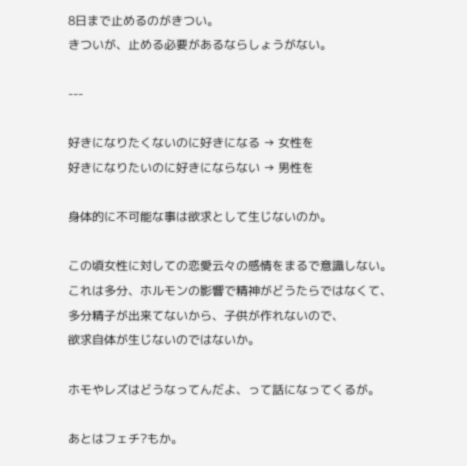8日まで止めるのがきつい。
きついが、止める必要があるならしょうがない。

---

好きになりたくないのに好きになる → 女性を
好きになりたいのに好きにならない → 男性を

身体的に不可能な事は欲求として生じないのか。

この頃女性に対しての恋愛云々の感情をまるで意識しない。
これは多分、ホルモンの影響で精神がどうたらではなくて、
多分精子が出来てないから、子供が作れないので、
欲求自体が生じないのではないか。

ホモやレズはどうなってんだよ、って話になってくるが。

あとはフェチ?もか。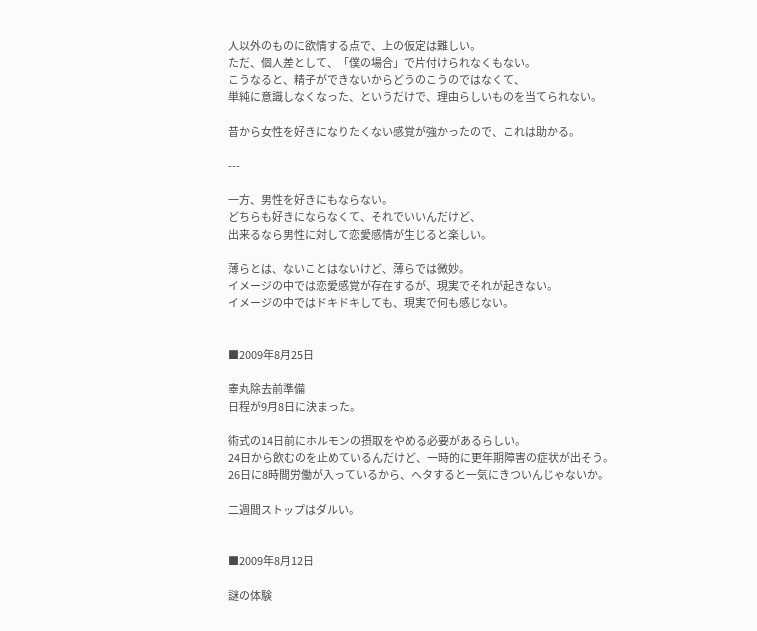人以外のものに欲情する点で、上の仮定は難しい。
ただ、個人差として、「僕の場合」で片付けられなくもない。
こうなると、精子ができないからどうのこうのではなくて、
単純に意識しなくなった、というだけで、理由らしいものを当てられない。

昔から女性を好きになりたくない感覚が強かったので、これは助かる。

---

一方、男性を好きにもならない。
どちらも好きにならなくて、それでいいんだけど、
出来るなら男性に対して恋愛感情が生じると楽しい。

薄らとは、ないことはないけど、薄らでは微妙。
イメージの中では恋愛感覚が存在するが、現実でそれが起きない。
イメージの中ではドキドキしても、現実で何も感じない。


■2009年8月25日

睾丸除去前準備
日程が9月8日に決まった。

術式の14日前にホルモンの摂取をやめる必要があるらしい。
24日から飲むのを止めているんだけど、一時的に更年期障害の症状が出そう。
26日に8時間労働が入っているから、ヘタすると一気にきついんじゃないか。

二週間ストップはダルい。


■2009年8月12日

謎の体験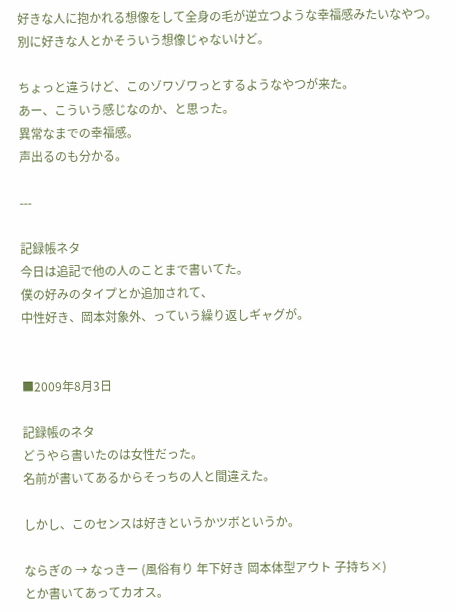好きな人に抱かれる想像をして全身の毛が逆立つような幸福感みたいなやつ。
別に好きな人とかそういう想像じゃないけど。

ちょっと違うけど、このゾワゾワっとするようなやつが来た。
あー、こういう感じなのか、と思った。
異常なまでの幸福感。
声出るのも分かる。

---

記録帳ネタ
今日は追記で他の人のことまで書いてた。
僕の好みのタイプとか追加されて、
中性好き、岡本対象外、っていう繰り返しギャグが。


■2009年8月3日

記録帳のネタ
どうやら書いたのは女性だった。
名前が書いてあるからそっちの人と間違えた。

しかし、このセンスは好きというかツボというか。

ならぎの → なっきー (風俗有り 年下好き 岡本体型アウト 子持ち×)
とか書いてあってカオス。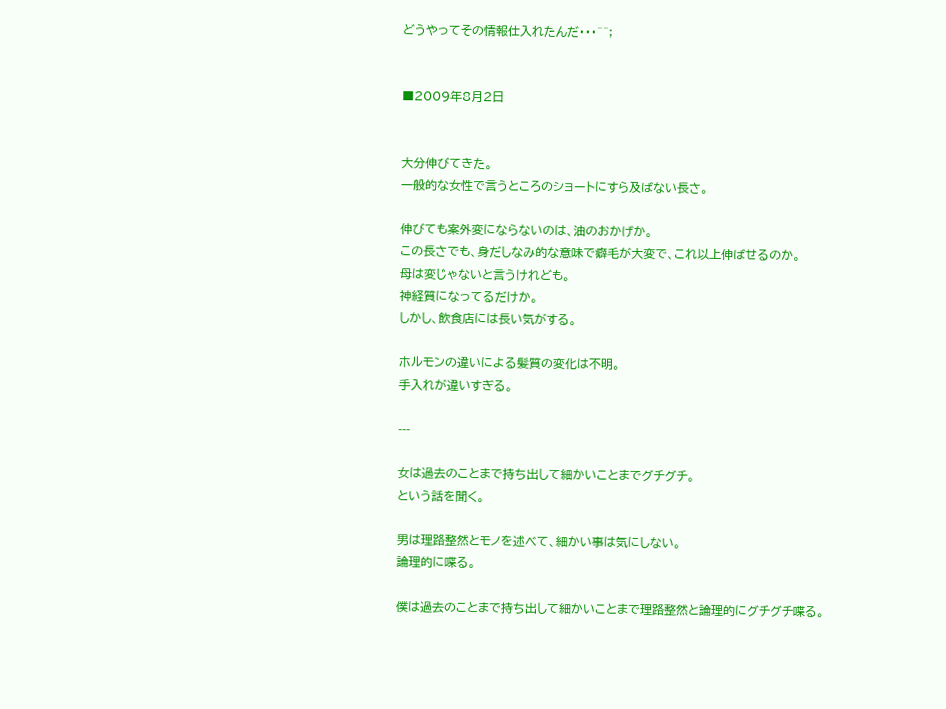どうやってその情報仕入れたんだ・・・^^;


■2009年8月2日


大分伸びてきた。
一般的な女性で言うところのショートにすら及ばない長さ。

伸びても案外変にならないのは、油のおかげか。
この長さでも、身だしなみ的な意味で癖毛が大変で、これ以上伸ばせるのか。
母は変じゃないと言うけれども。
神経質になってるだけか。
しかし、飲食店には長い気がする。

ホルモンの違いによる髪質の変化は不明。
手入れが違いすぎる。

---

女は過去のことまで持ち出して細かいことまでグチグチ。
という話を聞く。

男は理路整然とモノを述べて、細かい事は気にしない。
論理的に喋る。

僕は過去のことまで持ち出して細かいことまで理路整然と論理的にグチグチ喋る。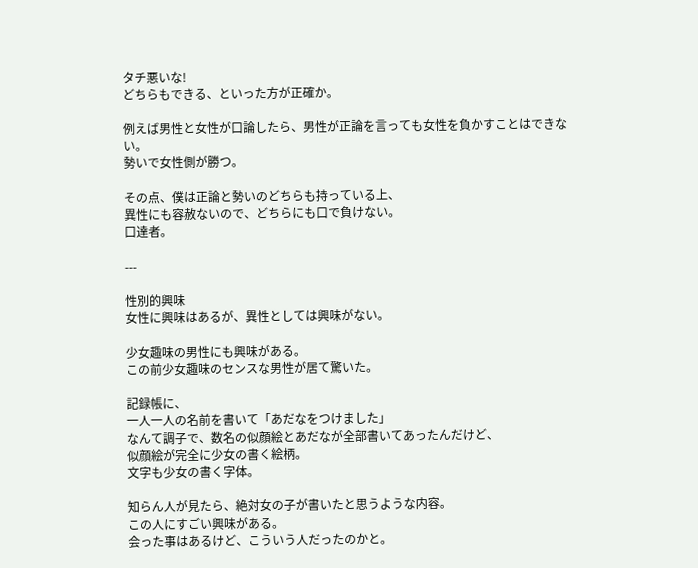タチ悪いな!
どちらもできる、といった方が正確か。

例えば男性と女性が口論したら、男性が正論を言っても女性を負かすことはできない。
勢いで女性側が勝つ。

その点、僕は正論と勢いのどちらも持っている上、
異性にも容赦ないので、どちらにも口で負けない。
口達者。

---

性別的興味
女性に興味はあるが、異性としては興味がない。

少女趣味の男性にも興味がある。
この前少女趣味のセンスな男性が居て驚いた。

記録帳に、
一人一人の名前を書いて「あだなをつけました」
なんて調子で、数名の似顔絵とあだなが全部書いてあったんだけど、
似顔絵が完全に少女の書く絵柄。
文字も少女の書く字体。

知らん人が見たら、絶対女の子が書いたと思うような内容。
この人にすごい興味がある。
会った事はあるけど、こういう人だったのかと。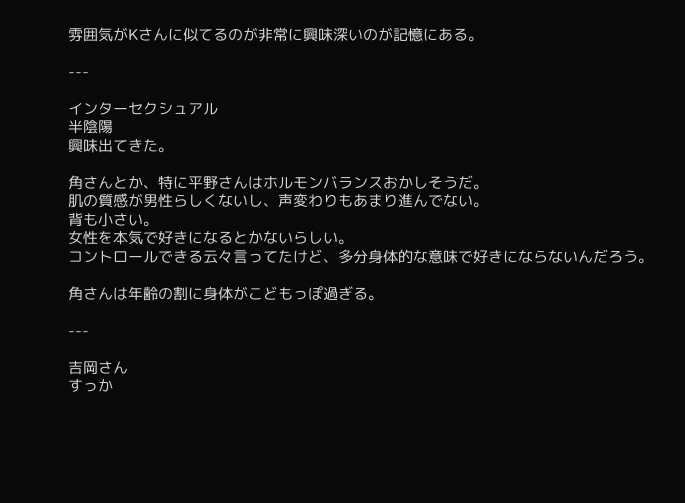雰囲気がKさんに似てるのが非常に興味深いのが記憶にある。

---

インターセクシュアル
半陰陽
興味出てきた。

角さんとか、特に平野さんはホルモンバランスおかしそうだ。
肌の質感が男性らしくないし、声変わりもあまり進んでない。
背も小さい。
女性を本気で好きになるとかないらしい。
コントロールできる云々言ってたけど、多分身体的な意味で好きにならないんだろう。

角さんは年齢の割に身体がこどもっぽ過ぎる。

---

吉岡さん
すっか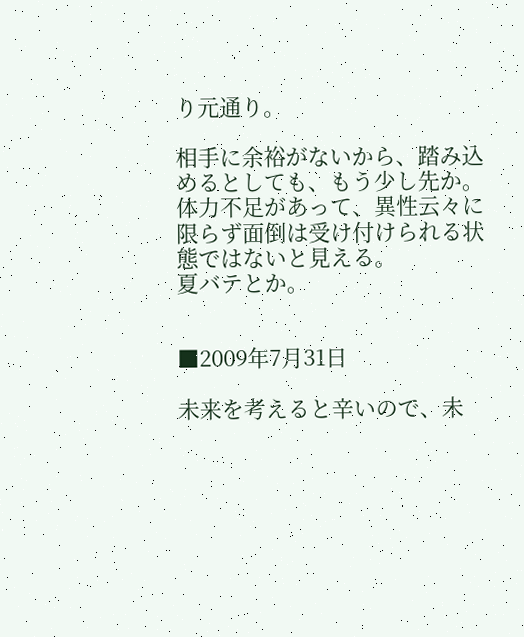り元通り。

相手に余裕がないから、踏み込めるとしても、もう少し先か。
体力不足があって、異性云々に限らず面倒は受け付けられる状態ではないと見える。
夏バテとか。


■2009年7月31日

未来を考えると辛いので、未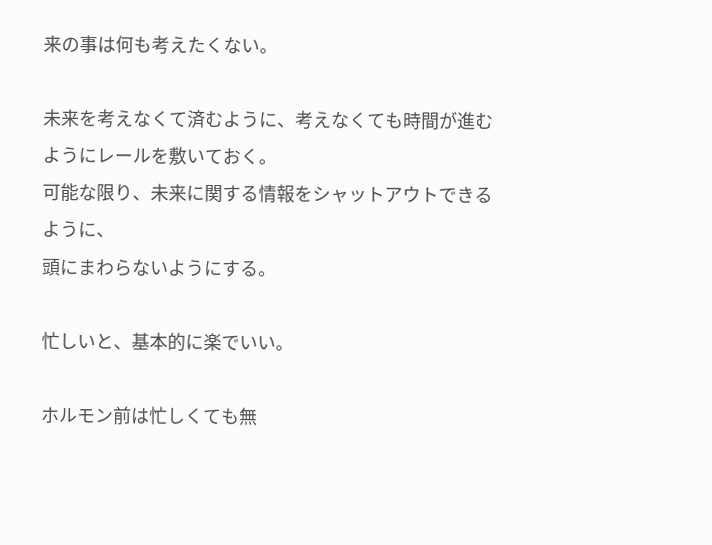来の事は何も考えたくない。

未来を考えなくて済むように、考えなくても時間が進むようにレールを敷いておく。
可能な限り、未来に関する情報をシャットアウトできるように、
頭にまわらないようにする。

忙しいと、基本的に楽でいい。

ホルモン前は忙しくても無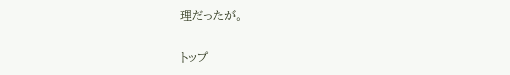理だったが。

トップ